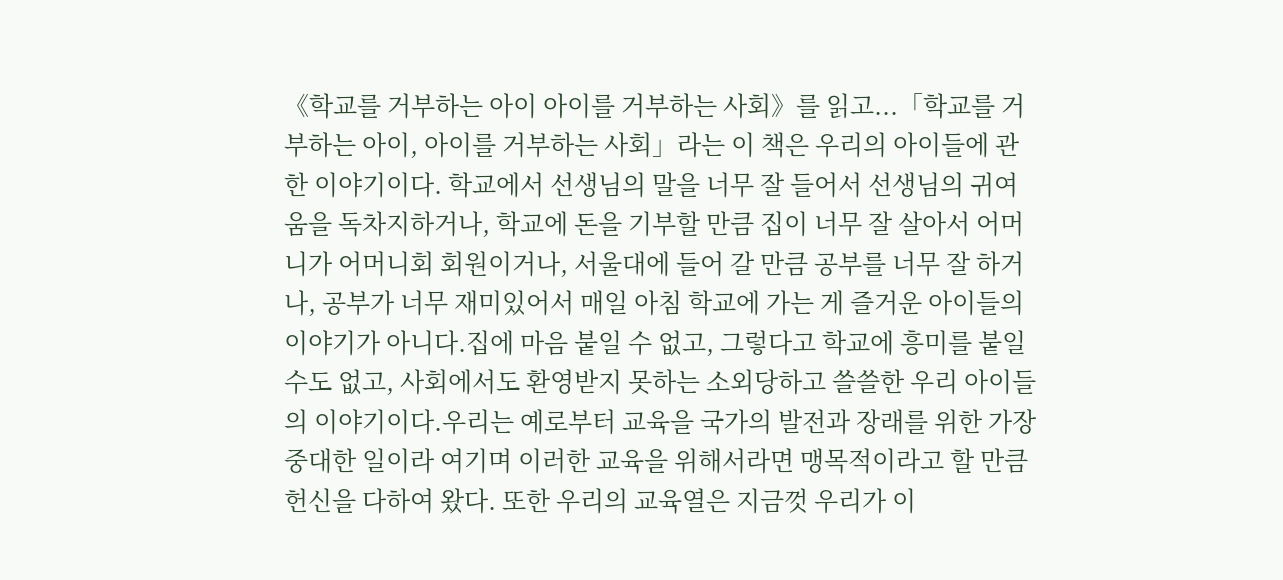《학교를 거부하는 아이 아이를 거부하는 사회》를 읽고...「학교를 거부하는 아이, 아이를 거부하는 사회」라는 이 책은 우리의 아이들에 관한 이야기이다. 학교에서 선생님의 말을 너무 잘 들어서 선생님의 귀여움을 독차지하거나, 학교에 돈을 기부할 만큼 집이 너무 잘 살아서 어머니가 어머니회 회원이거나, 서울대에 들어 갈 만큼 공부를 너무 잘 하거나, 공부가 너무 재미있어서 매일 아침 학교에 가는 게 즐거운 아이들의 이야기가 아니다.집에 마음 붙일 수 없고, 그렇다고 학교에 흥미를 붙일 수도 없고, 사회에서도 환영받지 못하는 소외당하고 쓸쓸한 우리 아이들의 이야기이다.우리는 예로부터 교육을 국가의 발전과 장래를 위한 가장 중대한 일이라 여기며 이러한 교육을 위해서라면 맹목적이라고 할 만큼 헌신을 다하여 왔다. 또한 우리의 교육열은 지금껏 우리가 이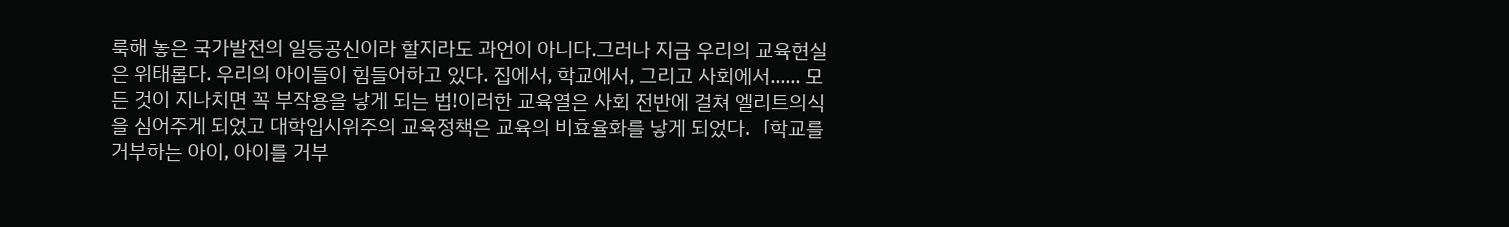룩해 놓은 국가발전의 일등공신이라 할지라도 과언이 아니다.그러나 지금 우리의 교육현실은 위태롭다. 우리의 아이들이 힘들어하고 있다. 집에서, 학교에서, 그리고 사회에서...... 모든 것이 지나치면 꼭 부작용을 낳게 되는 법!이러한 교육열은 사회 전반에 걸쳐 엘리트의식을 심어주게 되었고 대학입시위주의 교육정책은 교육의 비효율화를 낳게 되었다.「학교를 거부하는 아이, 아이를 거부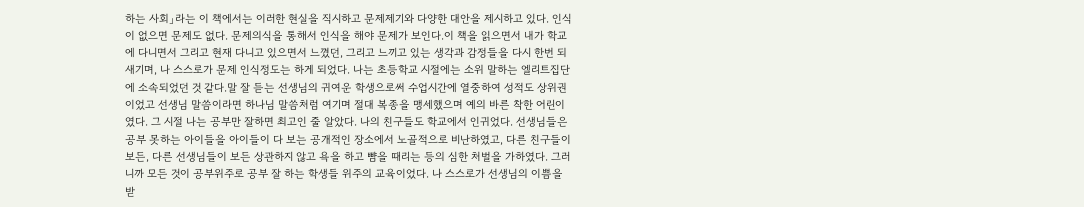하는 사회」라는 이 책에서는 이러한 현실을 직시하고 문제제기와 다양한 대안을 제시하고 있다. 인식 이 없으면 문제도 없다. 문제의식을 통해서 인식을 해야 문제가 보인다.이 책을 읽으면서 내가 학교에 다니면서 그리고 현재 다니고 있으면서 느꼈던, 그리고 느끼고 있는 생각과 감정들을 다시 한번 되새기며, 나 스스로가 문제 인식정도는 하게 되었다. 나는 초등학교 시절에는 소위 말하는 엘리트집단에 소속되었던 것 같다.말 잘 듣는 선생님의 귀여운 학생으로써 수업시간에 열중하여 성적도 상위권이었고 선생님 말씀이라면 하나님 말씀처럼 여기며 절대 복종을 맹세했으며 예의 바른 착한 어린이였다. 그 시절 나는 공부만 잘하면 최고인 줄 알았다. 나의 친구들도 학교에서 인귀었다. 선생님들은 공부 못하는 아이들을 아이들이 다 보는 공개적인 장소에서 노골적으로 비난하였고, 다른 친구들이 보든, 다른 선생님들이 보든 상관하지 않고 욕을 하고 뺨을 때리는 등의 심한 처벌을 가하였다. 그러니까 모든 것이 공부위주로 공부 잘 하는 학생들 위주의 교육이었다. 나 스스로가 선생님의 이쁨을 받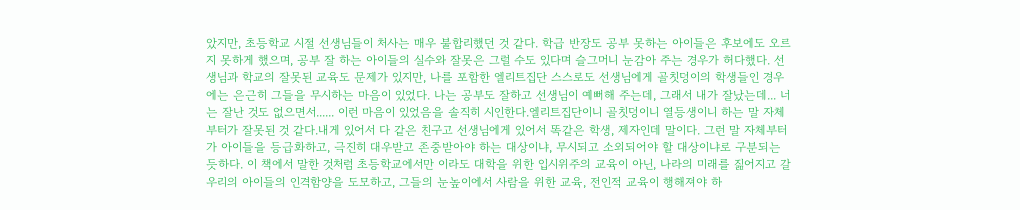았지만, 초등학교 시절 선생님들이 처사는 매우 불합리했던 것 같다. 학급 반장도 공부 못하는 아이들은 후보에도 오르지 못하게 했으며, 공부 잘 하는 아이들의 실수와 잘못은 그럴 수도 있다며 슬그머니 눈감아 주는 경우가 허다했다. 선생님과 학교의 잘못된 교육도 문제가 있지만, 나를 포함한 엘리트집단 스스로도 선생님에게 골칫덩이의 학생들인 경우에는 은근히 그들을 무시하는 마음이 있었다. 나는 공부도 잘하고 선생님이 예뻐해 주는데, 그래서 내가 잘났는데... 너는 잘난 것도 없으면서...... 이런 마음이 있었음을 솔직히 시인한다.엘리트집단이니 골칫덩이니 열등생이니 하는 말 자체부터가 잘못된 것 같다.내게 있어서 다 같은 친구고 선생님에게 있어서 똑같은 학생, 제자인데 말이다. 그런 말 자체부터가 아이들을 등급화하고, 극진히 대우받고 존중받아야 하는 대상이냐, 무시되고 소외되어야 할 대상이냐로 구분되는 듯하다. 이 책에서 말한 것처럼 초등학교에서만 이라도 대학을 위한 입시위주의 교육이 아닌, 나라의 미래를 짊어지고 갈 우리의 아이들의 인격함양을 도모하고, 그들의 눈높이에서 사람을 위한 교육, 전인적 교육이 행해져야 하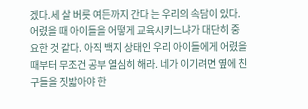겠다.세 살 버릇 여든까지 간다 는 우리의 속담이 있다. 어렸을 때 아이들을 어떻게 교육시키느냐가 대단히 중요한 것 같다. 아직 백지 상태인 우리 아이들에게 어렸을 때부터 무조건 공부 열심히 해라. 네가 이기려면 옆에 친구들을 짓밟아야 한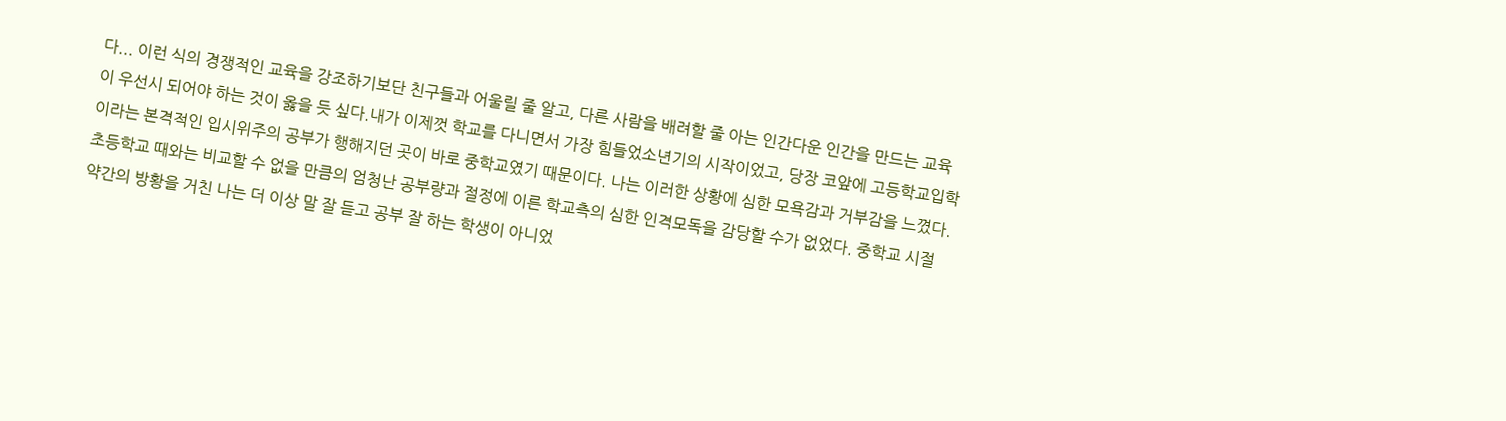다... 이런 식의 경쟁적인 교육을 강조하기보단 친구들과 어울릴 줄 알고, 다른 사람을 배려할 줄 아는 인간다운 인간을 만드는 교육이 우선시 되어야 하는 것이 옳을 듯 싶다.내가 이제껏 학교를 다니면서 가장 힘들었소년기의 시작이었고, 당장 코앞에 고등학교입학이라는 본격적인 입시위주의 공부가 행해지던 곳이 바로 중학교였기 때문이다. 나는 이러한 상황에 심한 모욕감과 거부감을 느꼈다.초등학교 때와는 비교할 수 없을 만큼의 엄청난 공부량과 절정에 이른 학교측의 심한 인격모독을 감당할 수가 없었다. 중학교 시절 약간의 방황을 거친 나는 더 이상 말 잘 듣고 공부 잘 하는 학생이 아니었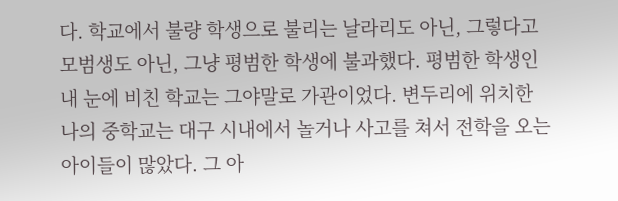다. 학교에서 불량 학생으로 불리는 날라리도 아닌, 그렇다고 모범생도 아닌, 그냥 평범한 학생에 불과했다. 평범한 학생인 내 눈에 비친 학교는 그야말로 가관이었다. 변두리에 위치한 나의 중학교는 대구 시내에서 놀거나 사고를 쳐서 전학을 오는 아이들이 많았다. 그 아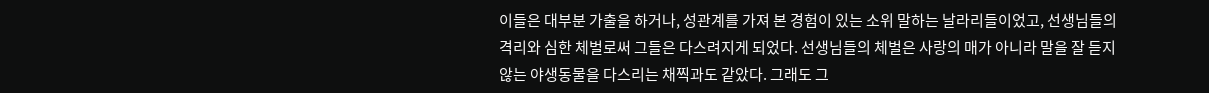이들은 대부분 가출을 하거나, 성관계를 가져 본 경험이 있는 소위 말하는 날라리들이었고, 선생님들의 격리와 심한 체벌로써 그들은 다스려지게 되었다. 선생님들의 체벌은 사랑의 매가 아니라 말을 잘 듣지 않는 야생동물을 다스리는 채찍과도 같았다. 그래도 그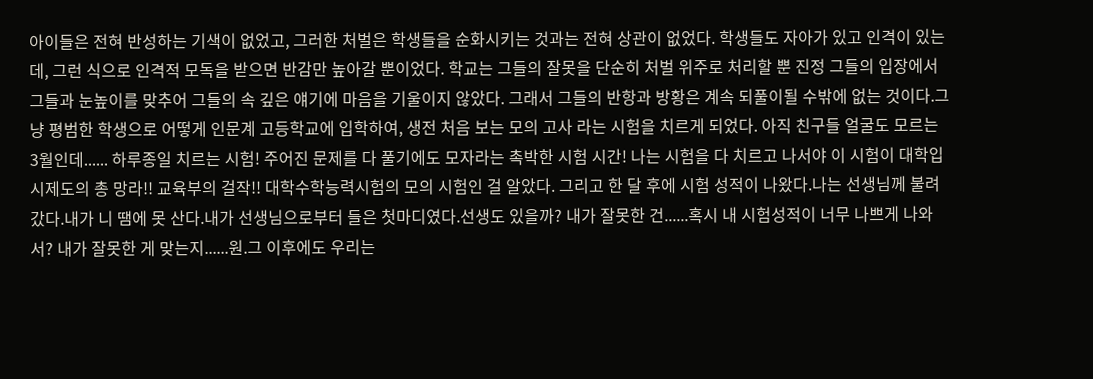아이들은 전혀 반성하는 기색이 없었고, 그러한 처벌은 학생들을 순화시키는 것과는 전혀 상관이 없었다. 학생들도 자아가 있고 인격이 있는데, 그런 식으로 인격적 모독을 받으면 반감만 높아갈 뿐이었다. 학교는 그들의 잘못을 단순히 처벌 위주로 처리할 뿐 진정 그들의 입장에서 그들과 눈높이를 맞추어 그들의 속 깊은 얘기에 마음을 기울이지 않았다. 그래서 그들의 반항과 방황은 계속 되풀이될 수밖에 없는 것이다.그냥 평범한 학생으로 어떻게 인문계 고등학교에 입학하여, 생전 처음 보는 모의 고사 라는 시험을 치르게 되었다. 아직 친구들 얼굴도 모르는 3월인데...... 하루종일 치르는 시험! 주어진 문제를 다 풀기에도 모자라는 촉박한 시험 시간! 나는 시험을 다 치르고 나서야 이 시험이 대학입시제도의 총 망라!! 교육부의 걸작!! 대학수학능력시험의 모의 시험인 걸 알았다. 그리고 한 달 후에 시험 성적이 나왔다.나는 선생님께 불려 갔다.내가 니 땜에 못 산다.내가 선생님으로부터 들은 첫마디였다.선생도 있을까? 내가 잘못한 건......혹시 내 시험성적이 너무 나쁘게 나와서? 내가 잘못한 게 맞는지......원.그 이후에도 우리는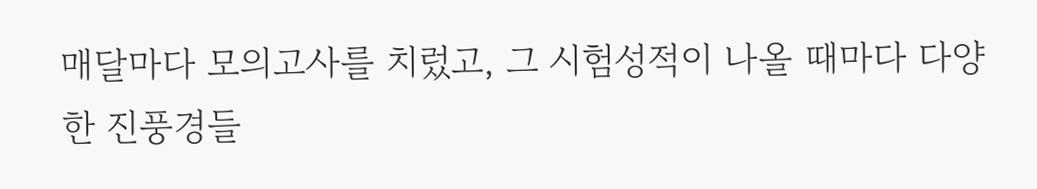매달마다 모의고사를 치렀고, 그 시험성적이 나올 때마다 다양한 진풍경들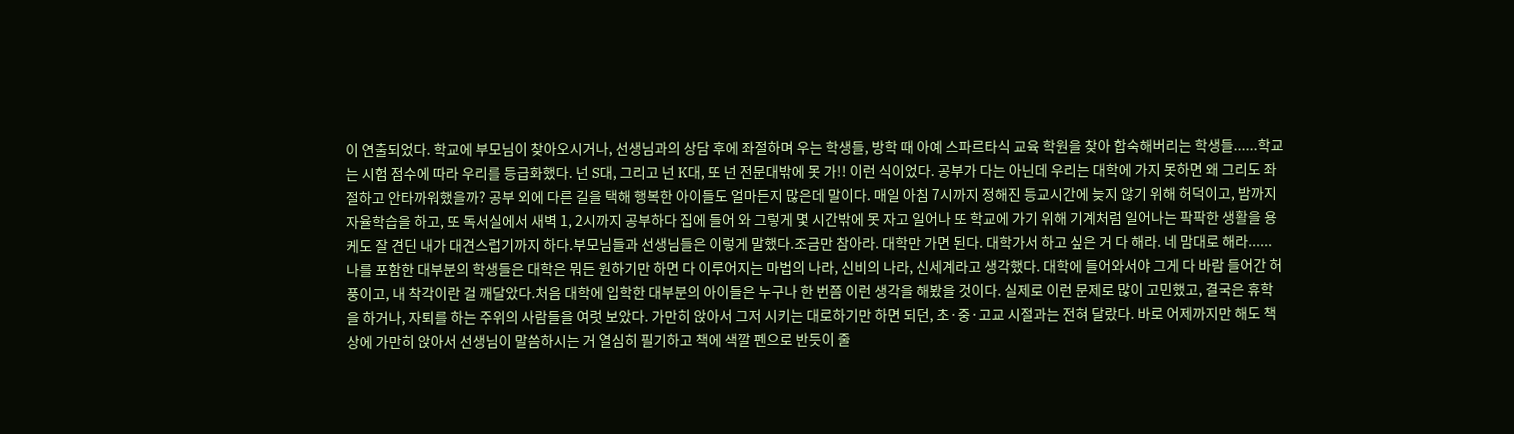이 연출되었다. 학교에 부모님이 찾아오시거나, 선생님과의 상담 후에 좌절하며 우는 학생들, 방학 때 아예 스파르타식 교육 학원을 찾아 합숙해버리는 학생들......학교는 시험 점수에 따라 우리를 등급화했다. 넌 S대, 그리고 넌 K대, 또 넌 전문대밖에 못 가!! 이런 식이었다. 공부가 다는 아닌데 우리는 대학에 가지 못하면 왜 그리도 좌절하고 안타까워했을까? 공부 외에 다른 길을 택해 행복한 아이들도 얼마든지 많은데 말이다. 매일 아침 7시까지 정해진 등교시간에 늦지 않기 위해 허덕이고, 밤까지 자율학습을 하고, 또 독서실에서 새벽 1, 2시까지 공부하다 집에 들어 와 그렇게 몇 시간밖에 못 자고 일어나 또 학교에 가기 위해 기계처럼 일어나는 팍팍한 생활을 용케도 잘 견딘 내가 대견스럽기까지 하다.부모님들과 선생님들은 이렇게 말했다.조금만 참아라. 대학만 가면 된다. 대학가서 하고 싶은 거 다 해라. 네 맘대로 해라......나를 포함한 대부분의 학생들은 대학은 뭐든 원하기만 하면 다 이루어지는 마법의 나라, 신비의 나라, 신세계라고 생각했다. 대학에 들어와서야 그게 다 바람 들어간 허풍이고, 내 착각이란 걸 깨달았다.처음 대학에 입학한 대부분의 아이들은 누구나 한 번쯤 이런 생각을 해봤을 것이다. 실제로 이런 문제로 많이 고민했고, 결국은 휴학을 하거나, 자퇴를 하는 주위의 사람들을 여럿 보았다. 가만히 앉아서 그저 시키는 대로하기만 하면 되던, 초·중·고교 시절과는 전혀 달랐다. 바로 어제까지만 해도 책상에 가만히 앉아서 선생님이 말씀하시는 거 열심히 필기하고 책에 색깔 펜으로 반듯이 줄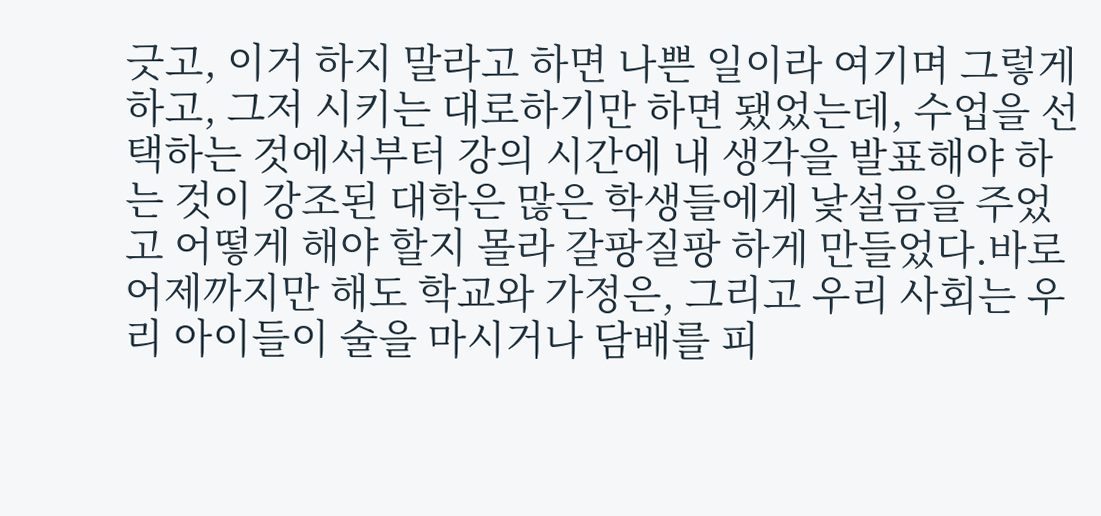긋고, 이거 하지 말라고 하면 나쁜 일이라 여기며 그렇게 하고, 그저 시키는 대로하기만 하면 됐었는데, 수업을 선택하는 것에서부터 강의 시간에 내 생각을 발표해야 하는 것이 강조된 대학은 많은 학생들에게 낯설음을 주었고 어떻게 해야 할지 몰라 갈팡질팡 하게 만들었다.바로 어제까지만 해도 학교와 가정은, 그리고 우리 사회는 우리 아이들이 술을 마시거나 담배를 피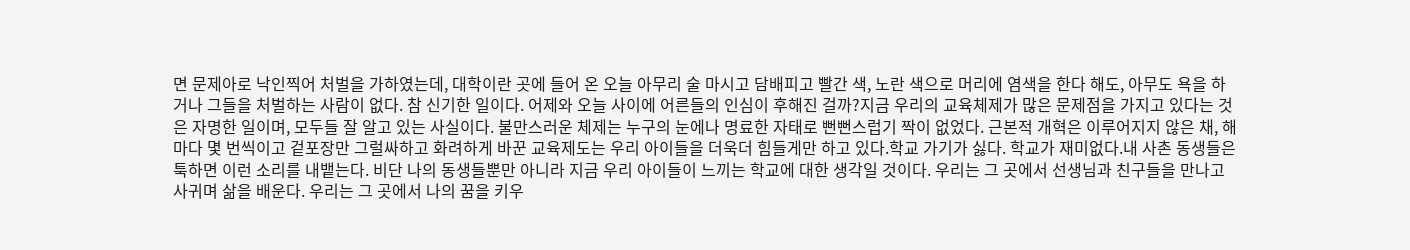면 문제아로 낙인찍어 처벌을 가하였는데, 대학이란 곳에 들어 온 오늘 아무리 술 마시고 담배피고 빨간 색, 노란 색으로 머리에 염색을 한다 해도, 아무도 욕을 하거나 그들을 처벌하는 사람이 없다. 참 신기한 일이다. 어제와 오늘 사이에 어른들의 인심이 후해진 걸까?지금 우리의 교육체제가 많은 문제점을 가지고 있다는 것은 자명한 일이며, 모두들 잘 알고 있는 사실이다. 불만스러운 체제는 누구의 눈에나 명료한 자태로 뻔뻔스럽기 짝이 없었다. 근본적 개혁은 이루어지지 않은 채, 해마다 몇 번씩이고 겉포장만 그럴싸하고 화려하게 바꾼 교육제도는 우리 아이들을 더욱더 힘들게만 하고 있다.학교 가기가 싫다. 학교가 재미없다.내 사촌 동생들은 툭하면 이런 소리를 내뱉는다. 비단 나의 동생들뿐만 아니라 지금 우리 아이들이 느끼는 학교에 대한 생각일 것이다. 우리는 그 곳에서 선생님과 친구들을 만나고 사귀며 삶을 배운다. 우리는 그 곳에서 나의 꿈을 키우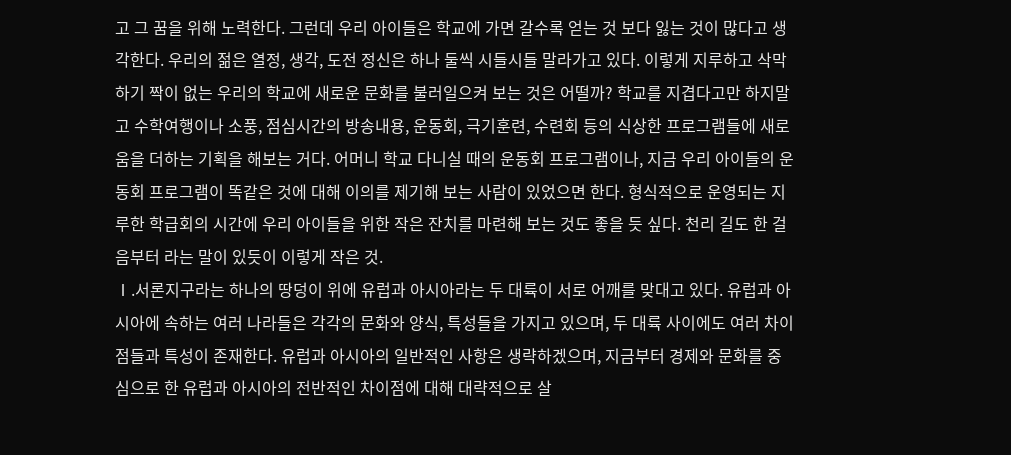고 그 꿈을 위해 노력한다. 그런데 우리 아이들은 학교에 가면 갈수록 얻는 것 보다 잃는 것이 많다고 생각한다. 우리의 젊은 열정, 생각, 도전 정신은 하나 둘씩 시들시들 말라가고 있다. 이렇게 지루하고 삭막하기 짝이 없는 우리의 학교에 새로운 문화를 불러일으켜 보는 것은 어떨까? 학교를 지겹다고만 하지말고 수학여행이나 소풍, 점심시간의 방송내용, 운동회, 극기훈련, 수련회 등의 식상한 프로그램들에 새로움을 더하는 기획을 해보는 거다. 어머니 학교 다니실 때의 운동회 프로그램이나, 지금 우리 아이들의 운동회 프로그램이 똑같은 것에 대해 이의를 제기해 보는 사람이 있었으면 한다. 형식적으로 운영되는 지루한 학급회의 시간에 우리 아이들을 위한 작은 잔치를 마련해 보는 것도 좋을 듯 싶다. 천리 길도 한 걸음부터 라는 말이 있듯이 이렇게 작은 것.
Ⅰ.서론지구라는 하나의 땅덩이 위에 유럽과 아시아라는 두 대륙이 서로 어깨를 맞대고 있다. 유럽과 아시아에 속하는 여러 나라들은 각각의 문화와 양식, 특성들을 가지고 있으며, 두 대륙 사이에도 여러 차이점들과 특성이 존재한다. 유럽과 아시아의 일반적인 사항은 생략하겠으며, 지금부터 경제와 문화를 중심으로 한 유럽과 아시아의 전반적인 차이점에 대해 대략적으로 살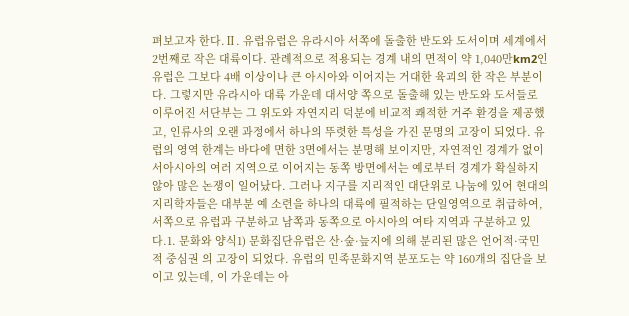펴보고자 한다.Ⅱ. 유럽유럽은 유라시아 서쪽에 돌출한 반도와 도서이며 세계에서 2번째로 작은 대륙이다. 관례적으로 적용되는 경계 내의 면적이 약 1,040만km2인 유럽은 그보다 4배 이상이나 큰 아시아와 이어지는 거대한 육괴의 한 작은 부분이다. 그렇지만 유라시아 대륙 가운데 대서양 쪽으로 돌출해 있는 반도와 도서들로 이루어진 서단부는 그 위도와 자연지리 덕분에 비교적 쾌적한 거주 환경을 제공했고, 인류사의 오랜 과정에서 하나의 뚜렷한 특성을 가진 문명의 고장이 되었다. 유럽의 영역 한계는 바다에 면한 3면에서는 분명해 보이지만, 자연적인 경계가 없이 서아시아의 여러 지역으로 이어지는 동쪽 방면에서는 예로부터 경계가 확실하지 않아 많은 논쟁이 일어났다. 그러나 지구를 지리적인 대단위로 나눔에 있어 현대의 지리학자들은 대부분 예 소련을 하나의 대륙에 필적하는 단일영역으로 취급하여, 서쪽으로 유럽과 구분하고 남쪽과 동쪽으로 아시아의 여타 지역과 구분하고 있다.1. 문화와 양식1) 문화집단유럽은 산·숲·늪지에 의해 분리된 많은 언어적·국민적 중심권 의 고장이 되었다. 유럽의 민족문화지역 분포도는 약 160개의 집단을 보이고 있는데, 이 가운데는 아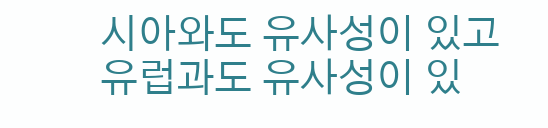시아와도 유사성이 있고 유럽과도 유사성이 있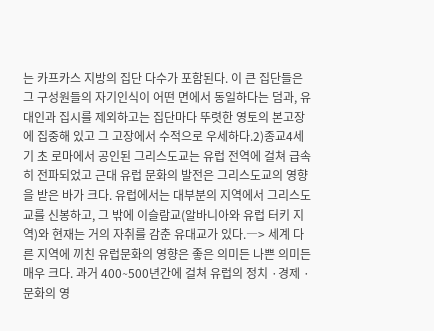는 카프카스 지방의 집단 다수가 포함된다. 이 큰 집단들은 그 구성원들의 자기인식이 어떤 면에서 동일하다는 덤과, 유대인과 집시를 제외하고는 집단마다 뚜렷한 영토의 본고장에 집중해 있고 그 고장에서 수적으로 우세하다.2)종교4세기 초 로마에서 공인된 그리스도교는 유럽 전역에 걸쳐 급속히 전파되었고 근대 유럽 문화의 발전은 그리스도교의 영향을 받은 바가 크다. 유럽에서는 대부분의 지역에서 그리스도교를 신봉하고, 그 밖에 이슬람교(알바니아와 유럽 터키 지역)와 현재는 거의 자취를 감춘 유대교가 있다.―> 세계 다른 지역에 끼친 유럽문화의 영향은 좋은 의미든 나쁜 의미든 매우 크다. 과거 400∼500년간에 걸쳐 유럽의 정치 ·경제 ·문화의 영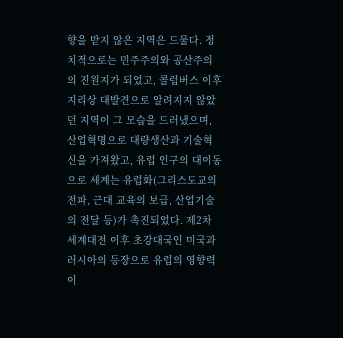향을 받지 않은 지역은 드물다. 정치적으로는 민주주의와 공산주의의 진원지가 되었고, 콜럼버스 이후 지리상 대발견으로 알려지지 않았던 지역이 그 모습을 드러냈으며, 산업혁명으로 대량생산과 기술혁신을 가져왔고, 유럽 인구의 대이동으로 세계는 유럽화(그리스도교의 전파, 근대 교육의 보급, 산업기술의 전달 등)가 촉진되었다. 제2차 세계대전 이후 초강대국인 미국과 러시아의 등장으로 유럽의 영향력이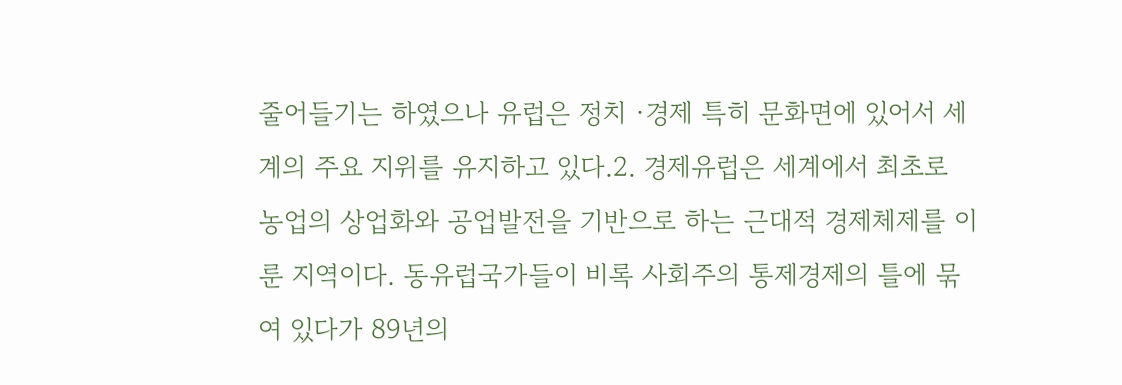줄어들기는 하였으나 유럽은 정치 ·경제 특히 문화면에 있어서 세계의 주요 지위를 유지하고 있다.2. 경제유럽은 세계에서 최초로 농업의 상업화와 공업발전을 기반으로 하는 근대적 경제체제를 이룬 지역이다. 동유럽국가들이 비록 사회주의 통제경제의 틀에 묶여 있다가 89년의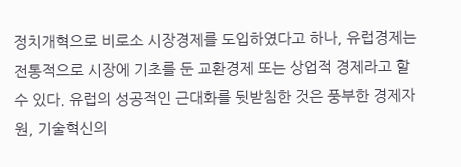정치개혁으로 비로소 시장경제를 도입하였다고 하나, 유럽경제는 전통적으로 시장에 기초를 둔 교환경제 또는 상업적 경제라고 할 수 있다. 유럽의 성공적인 근대화를 뒷받침한 것은 풍부한 경제자원, 기술혁신의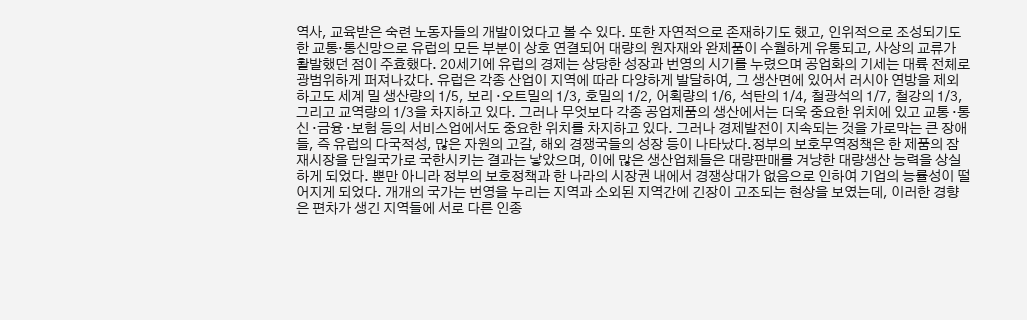역사, 교육받은 숙련 노동자들의 개발이었다고 볼 수 있다. 또한 자연적으로 존재하기도 했고, 인위적으로 조성되기도 한 교통·통신망으로 유럽의 모든 부분이 상호 연결되어 대량의 원자재와 완제품이 수월하게 유통되고, 사상의 교류가 활발했던 점이 주효했다. 20세기에 유럽의 경제는 상당한 성장과 번영의 시기를 누렸으며 공업화의 기세는 대륙 전체로 광범위하게 퍼져나갔다. 유럽은 각종 산업이 지역에 따라 다양하게 발달하여, 그 생산면에 있어서 러시아 연방을 제외하고도 세계 밀 생산량의 1/5, 보리 ·오트밀의 1/3, 호밀의 1/2, 어획량의 1/6, 석탄의 1/4, 철광석의 1/7, 철강의 1/3, 그리고 교역량의 1/3을 차지하고 있다. 그러나 무엇보다 각종 공업제품의 생산에서는 더욱 중요한 위치에 있고 교통 ·통신 ·금융 ·보험 등의 서비스업에서도 중요한 위치를 차지하고 있다. 그러나 경제발전이 지속되는 것을 가로막는 큰 장애들, 즉 유럽의 다국적성, 많은 자원의 고갈, 해외 경쟁국들의 성장 등이 나타났다.정부의 보호무역정책은 한 제품의 잠재시장을 단일국가로 국한시키는 결과는 낳았으며, 이에 많은 생산업체들은 대량판매를 겨냥한 대량생산 능력을 상실하게 되었다. 뿐만 아니라 정부의 보호정책과 한 나라의 시장권 내에서 경쟁상대가 없음으로 인하여 기업의 능률성이 떨어지게 되었다. 개개의 국가는 번영을 누리는 지역과 소외된 지역간에 긴장이 고조되는 현상을 보였는데, 이러한 경향은 편차가 생긴 지역들에 서로 다른 인종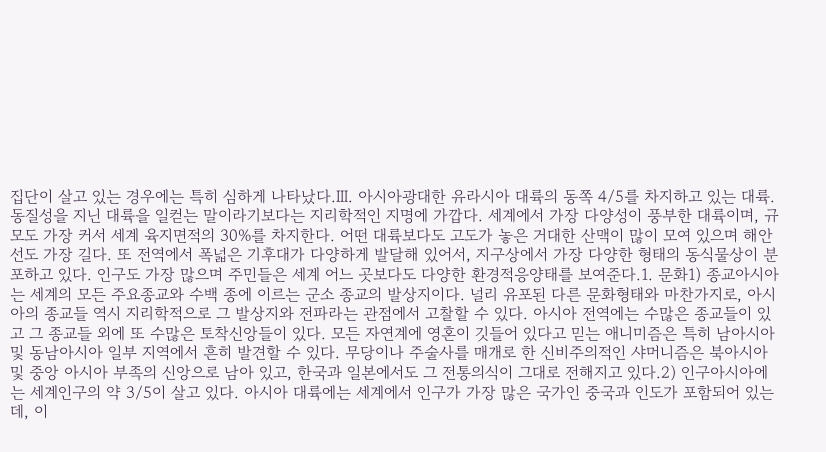집단이 살고 있는 경우에는 특히 심하게 나타났다.Ⅲ. 아시아광대한 유라시아 대륙의 동쪽 4/5를 차지하고 있는 대륙. 동질성을 지닌 대륙을 일컫는 말이라기보다는 지리학적인 지명에 가깝다. 세계에서 가장 다양성이 풍부한 대륙이며, 규모도 가장 커서 세계 육지면적의 30%를 차지한다. 어떤 대륙보다도 고도가 놓은 거대한 산맥이 많이 모여 있으며 해안선도 가장 길다. 또 전역에서 폭넓은 기후대가 다양하게 발달해 있어서, 지구상에서 가장 다양한 형태의 동식물상이 분포하고 있다. 인구도 가장 많으며 주민들은 세계 어느 곳보다도 다양한 환경적응양태를 보여준다.1. 문화1) 종교아시아는 세계의 모든 주요종교와 수백 종에 이르는 군소 종교의 발상지이다. 널리 유포된 다른 문화형태와 마찬가지로, 아시아의 종교들 역시 지리학적으로 그 발상지와 전파라는 관점에서 고찰할 수 있다. 아시아 전역에는 수많은 종교들이 있고 그 종교들 외에 또 수많은 토착신앙들이 있다. 모든 자연계에 영혼이 깃들어 있다고 믿는 애니미즘은 특히 남아시아 및 동남아시아 일부 지역에서 흔히 발견할 수 있다. 무당이나 주술사를 매개로 한 신비주의적인 샤머니즘은 북아시아 및 중앙 아시아 부족의 신앙으로 남아 있고, 한국과 일본에서도 그 전통의식이 그대로 전해지고 있다.2) 인구아시아에는 세계인구의 약 3/5이 살고 있다. 아시아 대륙에는 세계에서 인구가 가장 많은 국가인 중국과 인도가 포함되어 있는데, 이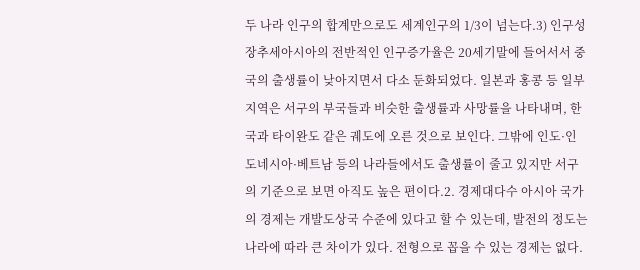두 나라 인구의 합계만으로도 세계인구의 1/3이 넘는다.3) 인구성장추세아시아의 전반적인 인구증가율은 20세기말에 들어서서 중국의 출생률이 낮아지면서 다소 둔화되었다. 일본과 홍콩 등 일부 지역은 서구의 부국들과 비슷한 출생률과 사망률을 나타내며, 한국과 타이완도 같은 궤도에 오른 것으로 보인다. 그밖에 인도·인도네시아·베트남 등의 나라들에서도 출생률이 줄고 있지만 서구의 기준으로 보면 아직도 높은 편이다.2. 경제대다수 아시아 국가의 경제는 개발도상국 수준에 있다고 할 수 있는데, 발전의 정도는 나라에 따라 큰 차이가 있다. 전형으로 꼽을 수 있는 경제는 없다.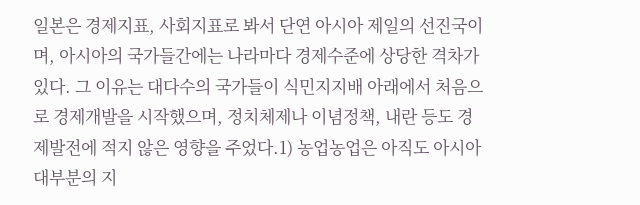일본은 경제지표, 사회지표로 봐서 단연 아시아 제일의 선진국이며, 아시아의 국가들간에는 나라마다 경제수준에 상당한 격차가 있다. 그 이유는 대다수의 국가들이 식민지지배 아래에서 처음으로 경제개발을 시작했으며, 정치체제나 이념정책, 내란 등도 경제발전에 적지 않은 영향을 주었다.1) 농업농업은 아직도 아시아 대부분의 지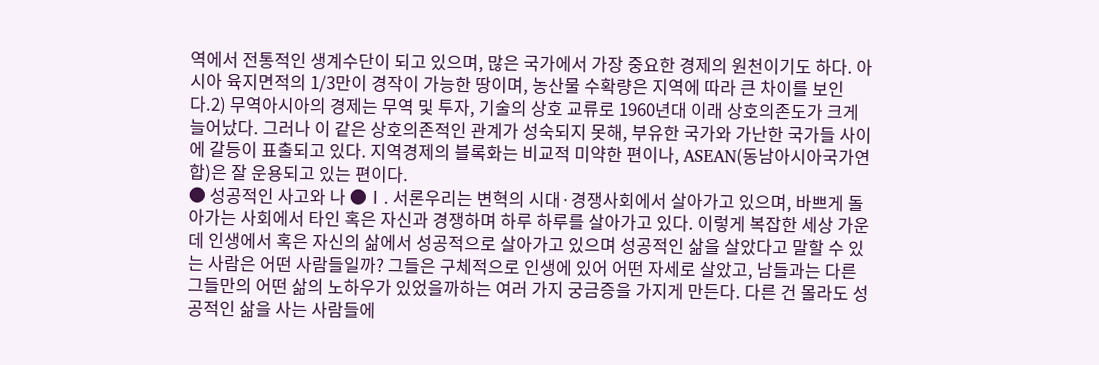역에서 전통적인 생계수단이 되고 있으며, 많은 국가에서 가장 중요한 경제의 원천이기도 하다. 아시아 육지면적의 1/3만이 경작이 가능한 땅이며, 농산물 수확량은 지역에 따라 큰 차이를 보인다.2) 무역아시아의 경제는 무역 및 투자, 기술의 상호 교류로 1960년대 이래 상호의존도가 크게 늘어났다. 그러나 이 같은 상호의존적인 관계가 성숙되지 못해, 부유한 국가와 가난한 국가들 사이에 갈등이 표출되고 있다. 지역경제의 블록화는 비교적 미약한 편이나, ASEAN(동남아시아국가연합)은 잘 운용되고 있는 편이다.
● 성공적인 사고와 나 ●Ⅰ. 서론우리는 변혁의 시대·경쟁사회에서 살아가고 있으며, 바쁘게 돌아가는 사회에서 타인 혹은 자신과 경쟁하며 하루 하루를 살아가고 있다. 이렇게 복잡한 세상 가운데 인생에서 혹은 자신의 삶에서 성공적으로 살아가고 있으며 성공적인 삶을 살았다고 말할 수 있는 사람은 어떤 사람들일까? 그들은 구체적으로 인생에 있어 어떤 자세로 살았고, 남들과는 다른 그들만의 어떤 삶의 노하우가 있었을까하는 여러 가지 궁금증을 가지게 만든다. 다른 건 몰라도 성공적인 삶을 사는 사람들에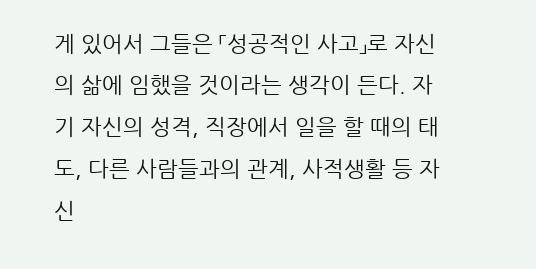게 있어서 그들은 「성공적인 사고」로 자신의 삶에 임했을 것이라는 생각이 든다. 자기 자신의 성격, 직장에서 일을 할 때의 태도, 다른 사람들과의 관계, 사적생활 등 자신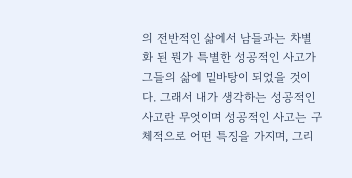의 전반적인 삶에서 남들과는 차별화 된 뭔가 특별한 성공적인 사고가 그들의 삶에 밑바탕이 되었을 것이다. 그래서 내가 생각하는 성공적인 사고란 무엇이며 성공적인 사고는 구체적으로 어떤 특징을 가지며, 그리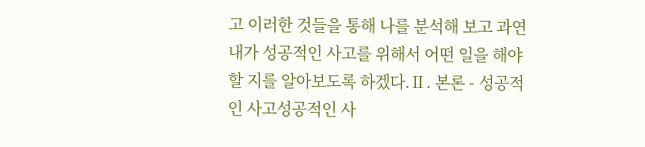고 이러한 것들을 통해 나를 분석해 보고 과연 내가 성공적인 사고를 위해서 어떤 일을 해야 할 지를 알아보도록 하겠다.Ⅱ. 본론 - 성공적인 사고성공적인 사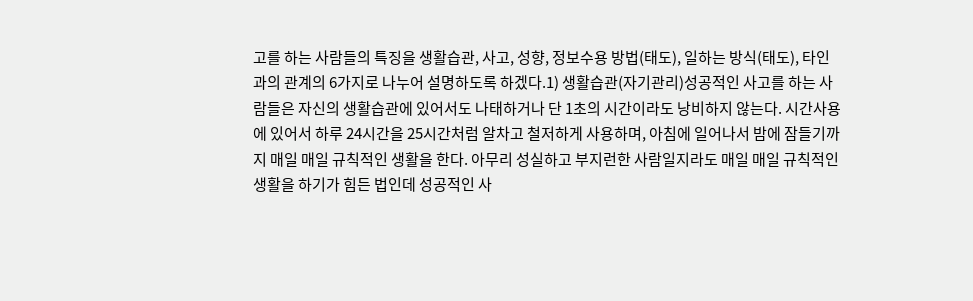고를 하는 사람들의 특징을 생활습관, 사고, 성향, 정보수용 방법(태도), 일하는 방식(태도), 타인과의 관계의 6가지로 나누어 설명하도록 하겠다.1) 생활습관(자기관리)성공적인 사고를 하는 사람들은 자신의 생활습관에 있어서도 나태하거나 단 1초의 시간이라도 낭비하지 않는다. 시간사용에 있어서 하루 24시간을 25시간처럼 알차고 철저하게 사용하며, 아침에 일어나서 밤에 잠들기까지 매일 매일 규칙적인 생활을 한다. 아무리 성실하고 부지런한 사람일지라도 매일 매일 규칙적인 생활을 하기가 힘든 법인데 성공적인 사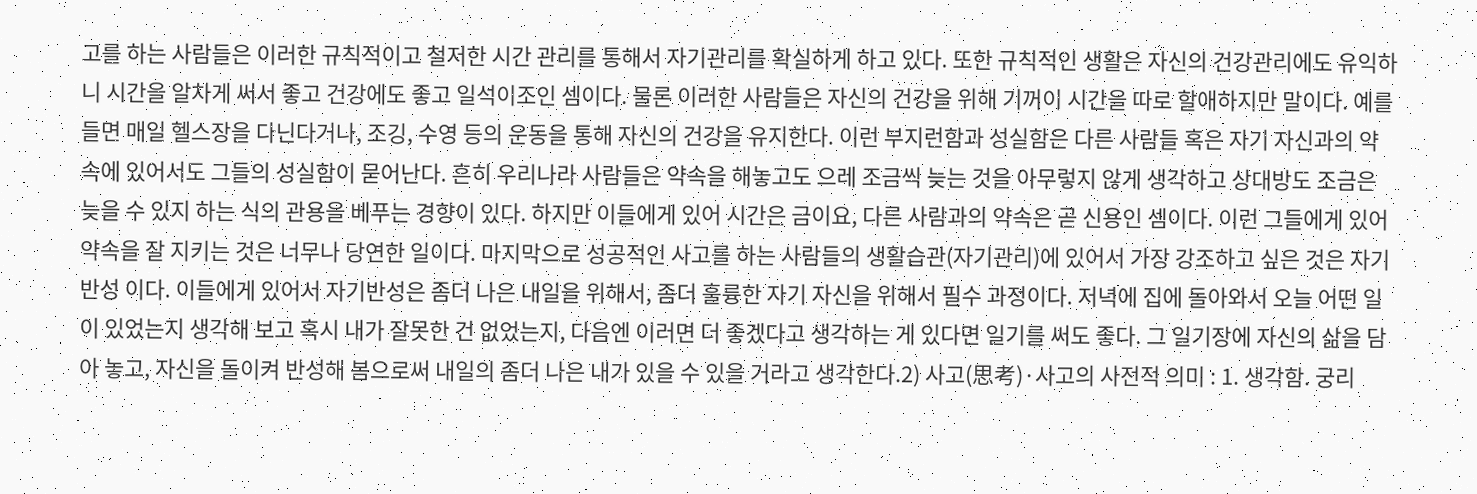고를 하는 사람들은 이러한 규칙적이고 철저한 시간 관리를 통해서 자기관리를 확실하게 하고 있다. 또한 규칙적인 생활은 자신의 건강관리에도 유익하니 시간을 알차게 써서 좋고 건강에도 좋고 일석이조인 셈이다. 물론 이러한 사람들은 자신의 건강을 위해 기꺼이 시간을 따로 할애하지만 말이다. 예를 들면 매일 헬스장을 다닌다거나, 조깅, 수영 등의 운동을 통해 자신의 건강을 유지한다. 이런 부지런함과 성실함은 다른 사람들 혹은 자기 자신과의 약속에 있어서도 그들의 성실함이 묻어난다. 흔히 우리나라 사람들은 약속을 해놓고도 으레 조금씩 늦는 것을 아무렇지 않게 생각하고 상대방도 조금은 늦을 수 있지 하는 식의 관용을 베푸는 경향이 있다. 하지만 이들에게 있어 시간은 금이요, 다른 사람과의 약속은 곧 신용인 셈이다. 이런 그들에게 있어 약속을 잘 지키는 것은 너무나 당연한 일이다. 마지막으로 성공적인 사고를 하는 사람들의 생활습관(자기관리)에 있어서 가장 강조하고 싶은 것은 자기반성 이다. 이들에게 있어서 자기반성은 좀더 나은 내일을 위해서, 좀더 훌륭한 자기 자신을 위해서 필수 과정이다. 저녁에 집에 돌아와서 오늘 어떤 일이 있었는지 생각해 보고 혹시 내가 잘못한 건 없었는지, 다음엔 이러면 더 좋겠다고 생각하는 게 있다면 일기를 써도 좋다. 그 일기장에 자신의 삶을 담아 놓고, 자신을 돌이켜 반성해 봄으로써 내일의 좀더 나은 내가 있을 수 있을 거라고 생각한다.2) 사고(思考)·사고의 사전적 의미 : 1. 생각함. 궁리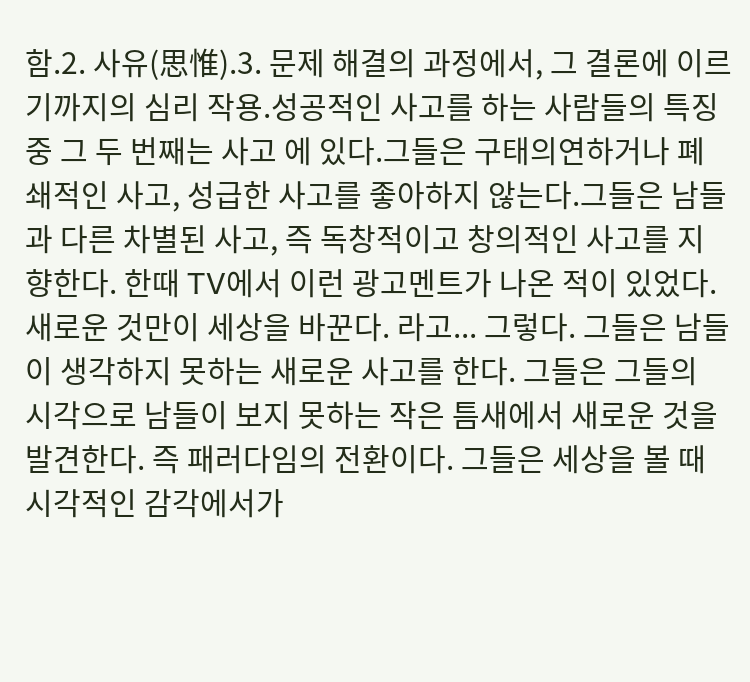함.2. 사유(思惟).3. 문제 해결의 과정에서, 그 결론에 이르기까지의 심리 작용.성공적인 사고를 하는 사람들의 특징 중 그 두 번째는 사고 에 있다.그들은 구태의연하거나 폐쇄적인 사고, 성급한 사고를 좋아하지 않는다.그들은 남들과 다른 차별된 사고, 즉 독창적이고 창의적인 사고를 지향한다. 한때 TV에서 이런 광고멘트가 나온 적이 있었다. 새로운 것만이 세상을 바꾼다. 라고... 그렇다. 그들은 남들이 생각하지 못하는 새로운 사고를 한다. 그들은 그들의 시각으로 남들이 보지 못하는 작은 틈새에서 새로운 것을 발견한다. 즉 패러다임의 전환이다. 그들은 세상을 볼 때 시각적인 감각에서가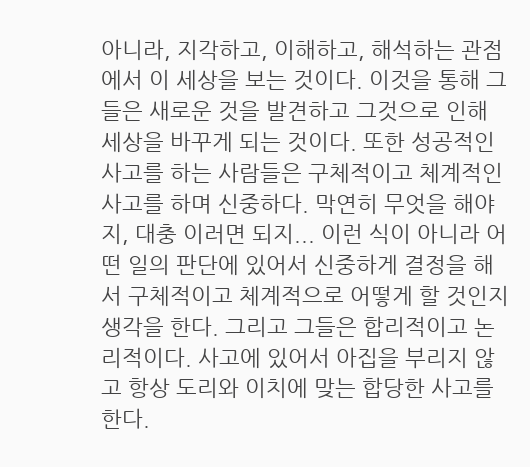아니라, 지각하고, 이해하고, 해석하는 관점에서 이 세상을 보는 것이다. 이것을 통해 그들은 새로운 것을 발견하고 그것으로 인해 세상을 바꾸게 되는 것이다. 또한 성공적인 사고를 하는 사람들은 구체적이고 체계적인 사고를 하며 신중하다. 막연히 무엇을 해야지, 대충 이러면 되지... 이런 식이 아니라 어떤 일의 판단에 있어서 신중하게 결정을 해서 구체적이고 체계적으로 어떻게 할 것인지 생각을 한다. 그리고 그들은 합리적이고 논리적이다. 사고에 있어서 아집을 부리지 않고 항상 도리와 이치에 맞는 합당한 사고를 한다.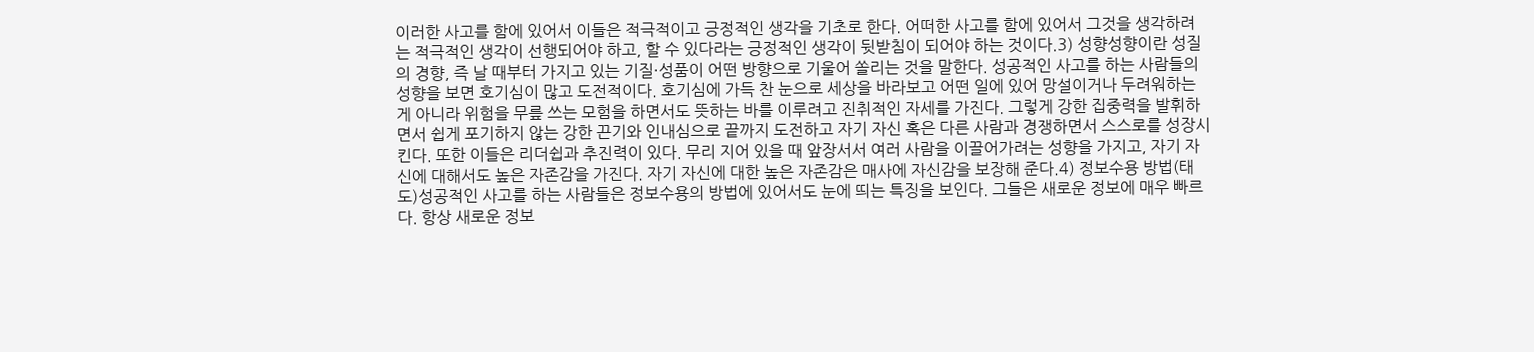이러한 사고를 함에 있어서 이들은 적극적이고 긍정적인 생각을 기초로 한다. 어떠한 사고를 함에 있어서 그것을 생각하려는 적극적인 생각이 선행되어야 하고, 할 수 있다라는 긍정적인 생각이 뒷받침이 되어야 하는 것이다.3) 성향성향이란 성질의 경향, 즉 날 때부터 가지고 있는 기질·성품이 어떤 방향으로 기울어 쏠리는 것을 말한다. 성공적인 사고를 하는 사람들의 성향을 보면 호기심이 많고 도전적이다. 호기심에 가득 찬 눈으로 세상을 바라보고 어떤 일에 있어 망설이거나 두려워하는 게 아니라 위험을 무릎 쓰는 모험을 하면서도 뜻하는 바를 이루려고 진취적인 자세를 가진다. 그렇게 강한 집중력을 발휘하면서 쉽게 포기하지 않는 강한 끈기와 인내심으로 끝까지 도전하고 자기 자신 혹은 다른 사람과 경쟁하면서 스스로를 성장시킨다. 또한 이들은 리더쉽과 추진력이 있다. 무리 지어 있을 때 앞장서서 여러 사람을 이끌어가려는 성향을 가지고, 자기 자신에 대해서도 높은 자존감을 가진다. 자기 자신에 대한 높은 자존감은 매사에 자신감을 보장해 준다.4) 정보수용 방법(태도)성공적인 사고를 하는 사람들은 정보수용의 방법에 있어서도 눈에 띄는 특징을 보인다. 그들은 새로운 정보에 매우 빠르다. 항상 새로운 정보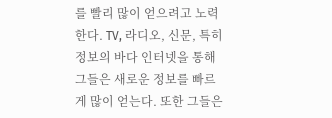를 빨리 많이 얻으려고 노력한다. TV, 라디오, 신문, 특히 정보의 바다 인터넷을 통해 그들은 새로운 정보를 빠르게 많이 얻는다. 또한 그들은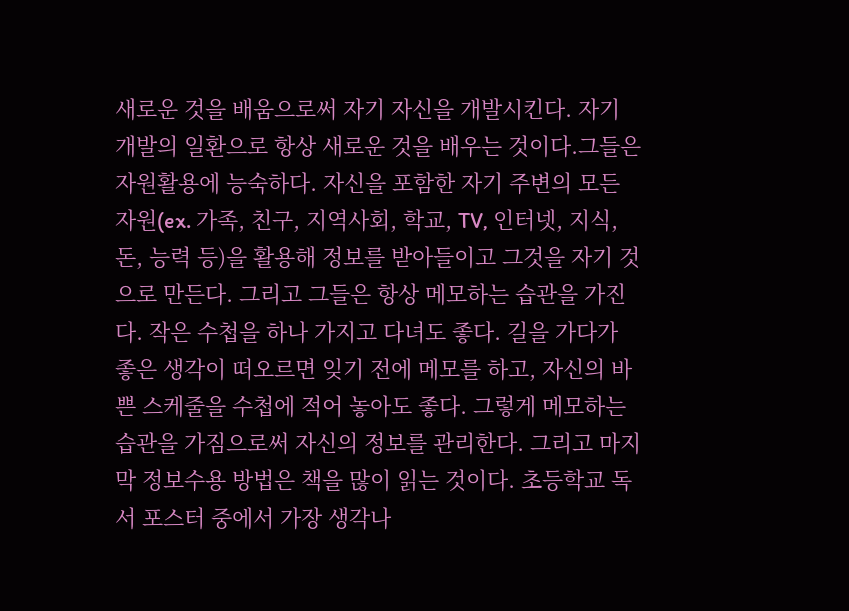새로운 것을 배움으로써 자기 자신을 개발시킨다. 자기 개발의 일환으로 항상 새로운 것을 배우는 것이다.그들은 자원활용에 능숙하다. 자신을 포함한 자기 주변의 모든 자원(ex. 가족, 친구, 지역사회, 학교, TV, 인터넷, 지식, 돈, 능력 등)을 활용해 정보를 받아들이고 그것을 자기 것으로 만든다. 그리고 그들은 항상 메모하는 습관을 가진다. 작은 수첩을 하나 가지고 다녀도 좋다. 길을 가다가 좋은 생각이 떠오르면 잊기 전에 메모를 하고, 자신의 바쁜 스케줄을 수첩에 적어 놓아도 좋다. 그렇게 메모하는 습관을 가짐으로써 자신의 정보를 관리한다. 그리고 마지막 정보수용 방법은 책을 많이 읽는 것이다. 초등학교 독서 포스터 중에서 가장 생각나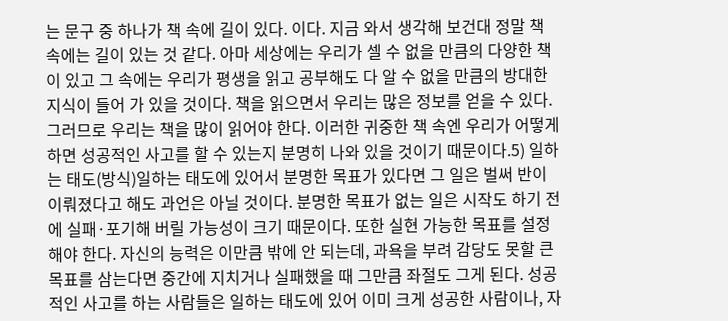는 문구 중 하나가 책 속에 길이 있다. 이다. 지금 와서 생각해 보건대 정말 책 속에는 길이 있는 것 같다. 아마 세상에는 우리가 셀 수 없을 만큼의 다양한 책이 있고 그 속에는 우리가 평생을 읽고 공부해도 다 알 수 없을 만큼의 방대한 지식이 들어 가 있을 것이다. 책을 읽으면서 우리는 많은 정보를 얻을 수 있다. 그러므로 우리는 책을 많이 읽어야 한다. 이러한 귀중한 책 속엔 우리가 어떻게 하면 성공적인 사고를 할 수 있는지 분명히 나와 있을 것이기 때문이다.5) 일하는 태도(방식)일하는 태도에 있어서 분명한 목표가 있다면 그 일은 벌써 반이 이뤄졌다고 해도 과언은 아닐 것이다. 분명한 목표가 없는 일은 시작도 하기 전에 실패·포기해 버릴 가능성이 크기 때문이다. 또한 실현 가능한 목표를 설정해야 한다. 자신의 능력은 이만큼 밖에 안 되는데, 과욕을 부려 감당도 못할 큰 목표를 삼는다면 중간에 지치거나 실패했을 때 그만큼 좌절도 그게 된다. 성공적인 사고를 하는 사람들은 일하는 태도에 있어 이미 크게 성공한 사람이나, 자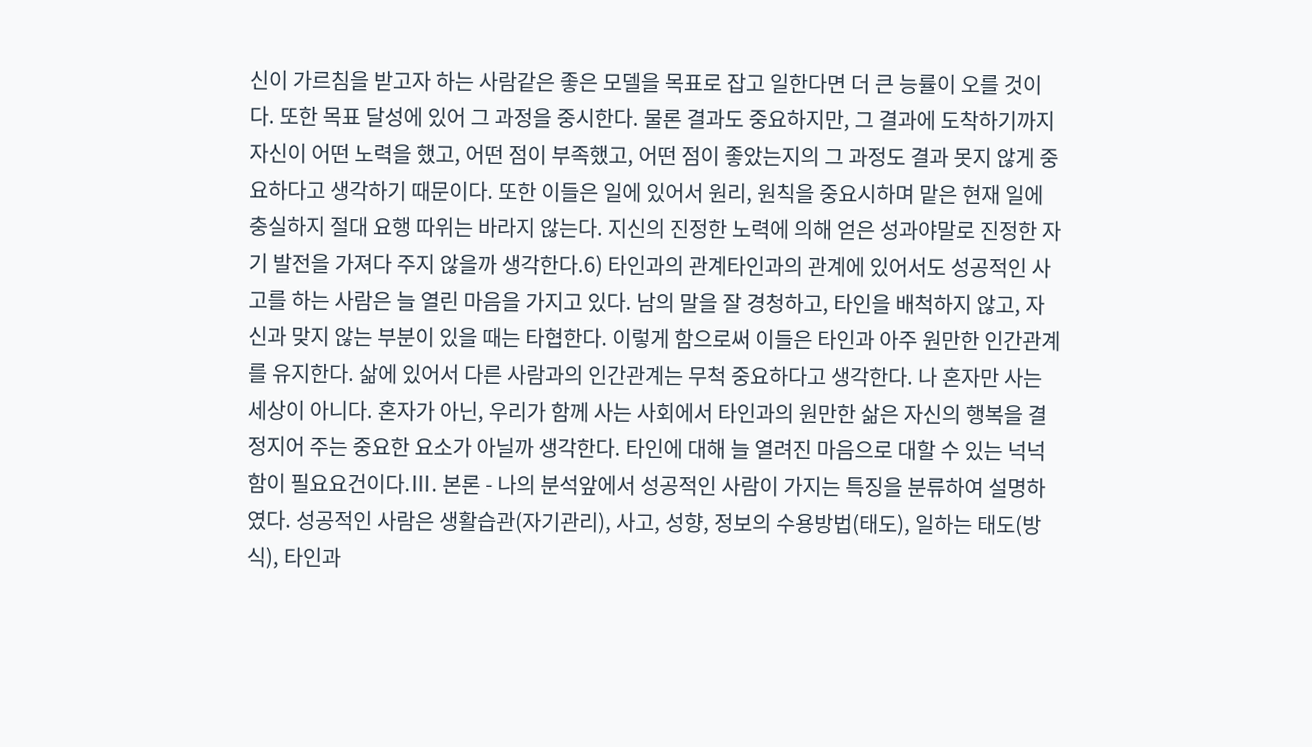신이 가르침을 받고자 하는 사람같은 좋은 모델을 목표로 잡고 일한다면 더 큰 능률이 오를 것이다. 또한 목표 달성에 있어 그 과정을 중시한다. 물론 결과도 중요하지만, 그 결과에 도착하기까지 자신이 어떤 노력을 했고, 어떤 점이 부족했고, 어떤 점이 좋았는지의 그 과정도 결과 못지 않게 중요하다고 생각하기 때문이다. 또한 이들은 일에 있어서 원리, 원칙을 중요시하며 맡은 현재 일에 충실하지 절대 요행 따위는 바라지 않는다. 지신의 진정한 노력에 의해 얻은 성과야말로 진정한 자기 발전을 가져다 주지 않을까 생각한다.6) 타인과의 관계타인과의 관계에 있어서도 성공적인 사고를 하는 사람은 늘 열린 마음을 가지고 있다. 남의 말을 잘 경청하고, 타인을 배척하지 않고, 자신과 맞지 않는 부분이 있을 때는 타협한다. 이렇게 함으로써 이들은 타인과 아주 원만한 인간관계를 유지한다. 삶에 있어서 다른 사람과의 인간관계는 무척 중요하다고 생각한다. 나 혼자만 사는 세상이 아니다. 혼자가 아닌, 우리가 함께 사는 사회에서 타인과의 원만한 삶은 자신의 행복을 결정지어 주는 중요한 요소가 아닐까 생각한다. 타인에 대해 늘 열려진 마음으로 대할 수 있는 넉넉함이 필요요건이다.Ⅲ. 본론 - 나의 분석앞에서 성공적인 사람이 가지는 특징을 분류하여 설명하였다. 성공적인 사람은 생활습관(자기관리), 사고, 성향, 정보의 수용방법(태도), 일하는 태도(방식), 타인과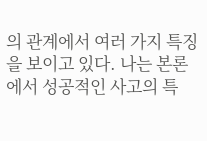의 관계에서 여러 가지 특징을 보이고 있다. 나는 본론에서 성공적인 사고의 특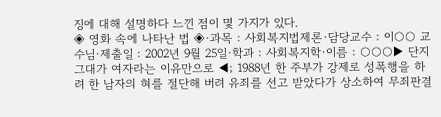징에 대해 설명하다 느낀 점이 몇 가지가 있다.
◈ 영화 속에 나타난 법 ◈·과목 : 사회복지법제론·담당교수 : 이○○ 교수님·제출일 : 2002년 9월 25일·학과 : 사회복지학·이름 : ○○○▶ 단지 그대가 여자라는 이유만으로 ◀; 1988년 한 주부가 강제로 성폭행을 하려 한 남자의 혀를 절단해 버려 유죄를 선고 받았다가 상소하여 무죄판결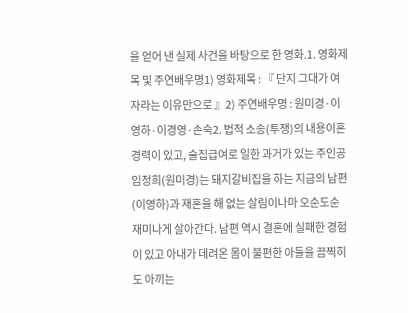을 얻어 낸 실제 사건을 바탕으로 한 영화.1. 영화제목 및 주연배우명1) 영화제목 : 『 단지 그대가 여자라는 이유만으로 』2) 주연배우명 : 원미경·이영하·이경영·손숙2. 법적 소송(투쟁)의 내용이혼 경력이 있고, 술집급여로 일한 과거가 있는 주인공 임정희(원미경)는 돼지갈비집을 하는 지금의 남편(이영하)과 재혼을 해 없는 살림이나마 오순도순 재미나게 살아간다. 남편 역시 결혼에 실패한 경험이 있고 아내가 데려온 몸이 불편한 아들을 끔찍히도 아끼는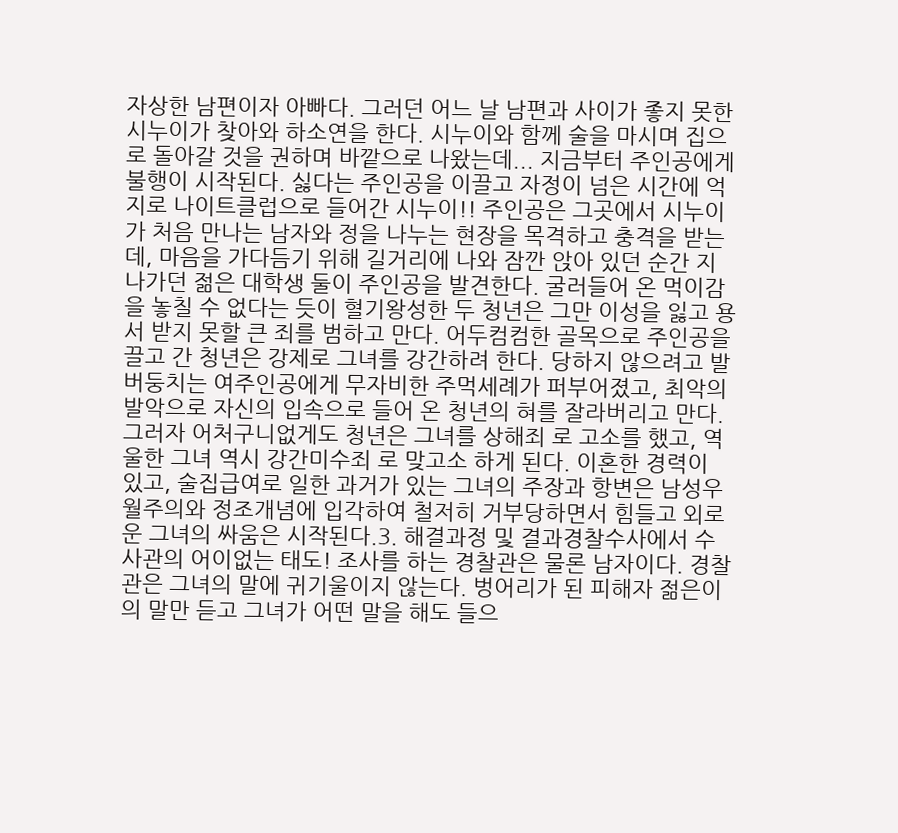자상한 남편이자 아빠다. 그러던 어느 날 남편과 사이가 좋지 못한 시누이가 찾아와 하소연을 한다. 시누이와 함께 술을 마시며 집으로 돌아갈 것을 권하며 바깥으로 나왔는데... 지금부터 주인공에게 불행이 시작된다. 싫다는 주인공을 이끌고 자정이 넘은 시간에 억지로 나이트클럽으로 들어간 시누이!! 주인공은 그곳에서 시누이가 처음 만나는 남자와 정을 나누는 현장을 목격하고 충격을 받는데, 마음을 가다듬기 위해 길거리에 나와 잠깐 앉아 있던 순간 지나가던 젊은 대학생 둘이 주인공을 발견한다. 굴러들어 온 먹이감을 놓칠 수 없다는 듯이 혈기왕성한 두 청년은 그만 이성을 잃고 용서 받지 못할 큰 죄를 범하고 만다. 어두컴컴한 골목으로 주인공을 끌고 간 청년은 강제로 그녀를 강간하려 한다. 당하지 않으려고 발버둥치는 여주인공에게 무자비한 주먹세례가 퍼부어졌고, 최악의 발악으로 자신의 입속으로 들어 온 청년의 혀를 잘라버리고 만다. 그러자 어처구니없게도 청년은 그녀를 상해죄 로 고소를 했고, 역울한 그녀 역시 강간미수죄 로 맞고소 하게 된다. 이혼한 경력이 있고, 술집급여로 일한 과거가 있는 그녀의 주장과 항변은 남성우월주의와 정조개념에 입각하여 철저히 거부당하면서 힘들고 외로운 그녀의 싸움은 시작된다.3. 해결과정 및 결과경찰수사에서 수사관의 어이없는 태도! 조사를 하는 경찰관은 물론 남자이다. 경찰관은 그녀의 말에 귀기울이지 않는다. 벙어리가 된 피해자 젊은이의 말만 듣고 그녀가 어떤 말을 해도 들으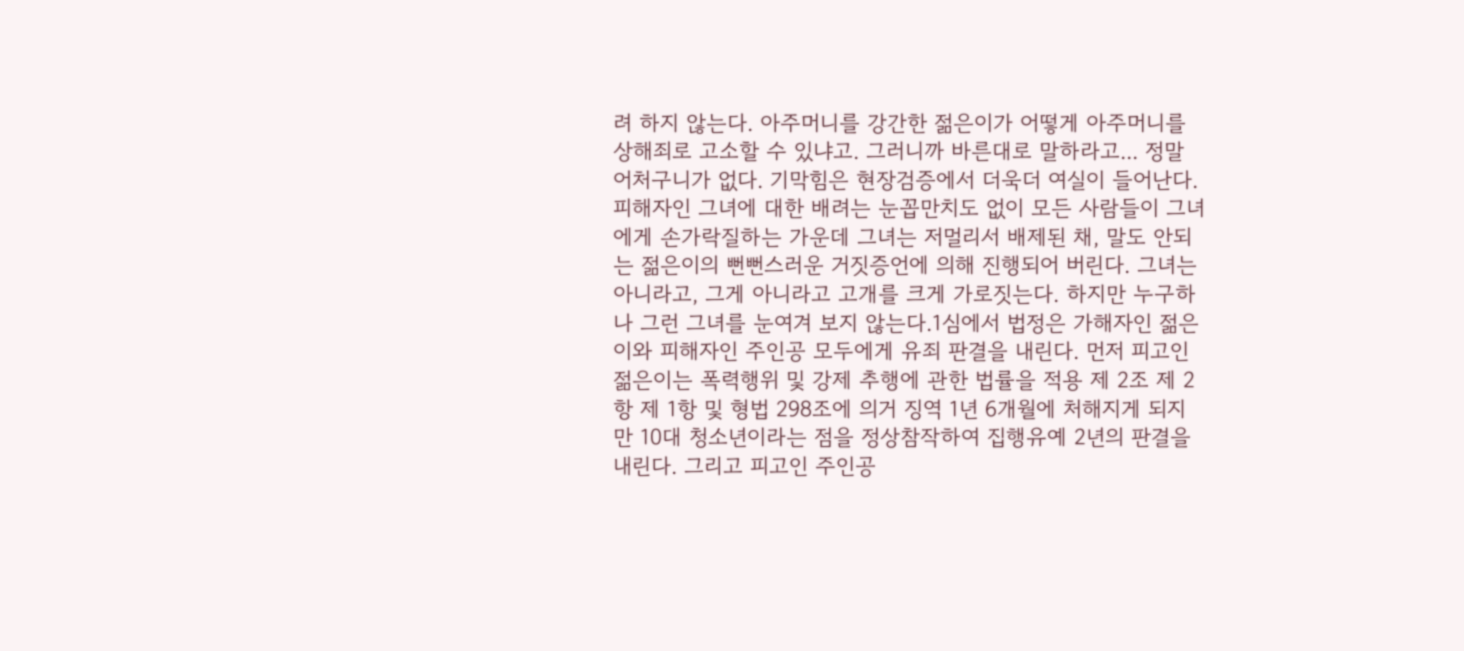려 하지 않는다. 아주머니를 강간한 젊은이가 어떻게 아주머니를 상해죄로 고소할 수 있냐고. 그러니까 바른대로 말하라고... 정말 어처구니가 없다. 기막힘은 현장검증에서 더욱더 여실이 들어난다. 피해자인 그녀에 대한 배려는 눈꼽만치도 없이 모든 사람들이 그녀에게 손가락질하는 가운데 그녀는 저멀리서 배제된 채, 말도 안되는 젊은이의 뻔뻔스러운 거짓증언에 의해 진행되어 버린다. 그녀는 아니라고, 그게 아니라고 고개를 크게 가로짓는다. 하지만 누구하나 그런 그녀를 눈여겨 보지 않는다.1심에서 법정은 가해자인 젊은이와 피해자인 주인공 모두에게 유죄 판결을 내린다. 먼저 피고인 젊은이는 폭력행위 및 강제 추행에 관한 법률을 적용 제 2조 제 2항 제 1항 및 형법 298조에 의거 징역 1년 6개월에 처해지게 되지만 10대 청소년이라는 점을 정상참작하여 집행유예 2년의 판결을 내린다. 그리고 피고인 주인공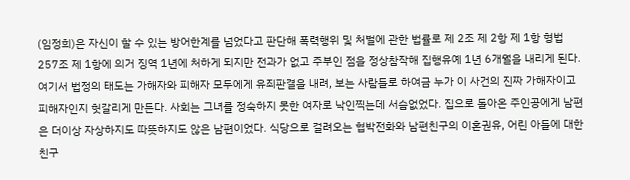(임정희)은 자신이 할 수 있는 방어한계를 넘었다고 판단해 폭력행위 및 처벌에 관한 법률로 제 2조 제 2항 제 1항 형법 257조 제 1항에 의거 징역 1년에 처하게 되지만 전과가 없고 주부인 점을 정상참작해 집행유예 1년 6개월을 내리게 된다. 여기서 법정의 태도는 가해자와 피해자 모두에게 유죄판결을 내려, 보는 사람들로 하여금 누가 이 사건의 진짜 가해자이고 피해자인지 헛갈리게 만든다. 사회는 그녀를 정숙하지 못한 여자로 낙인찍는데 서슴없었다. 집으로 돌아온 주인공에게 남편은 더이상 자상하지도 따뜻하지도 않은 남편이었다. 식당으로 걸려오는 협박전화와 남편친구의 이혼권유, 어린 아들에 대한 친구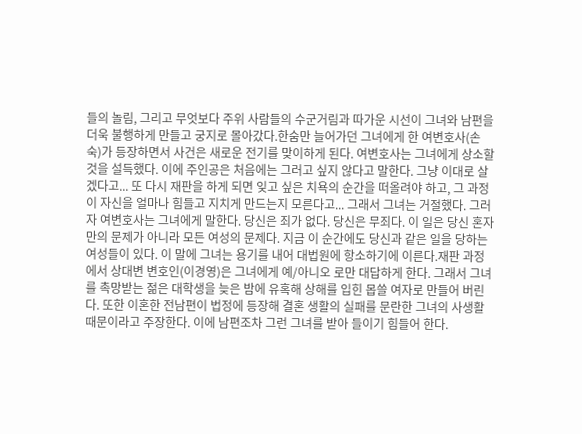들의 놀림, 그리고 무엇보다 주위 사람들의 수군거림과 따가운 시선이 그녀와 남편을 더욱 불행하게 만들고 궁지로 몰아갔다.한숨만 늘어가던 그녀에게 한 여변호사(손숙)가 등장하면서 사건은 새로운 전기를 맞이하게 된다. 여변호사는 그녀에게 상소할 것을 설득했다. 이에 주인공은 처음에는 그러고 싶지 않다고 말한다. 그냥 이대로 살겠다고... 또 다시 재판을 하게 되면 잊고 싶은 치욕의 순간을 떠올려야 하고, 그 과정이 자신을 얼마나 힘들고 지치게 만드는지 모른다고... 그래서 그녀는 거절했다. 그러자 여변호사는 그녀에게 말한다. 당신은 죄가 없다. 당신은 무죄다. 이 일은 당신 혼자만의 문제가 아니라 모든 여성의 문제다. 지금 이 순간에도 당신과 같은 일을 당하는 여성들이 있다. 이 말에 그녀는 용기를 내어 대법원에 항소하기에 이른다.재판 과정에서 상대변 변호인(이경영)은 그녀에게 예/아니오 로만 대답하게 한다. 그래서 그녀를 촉망받는 젊은 대학생을 늦은 밤에 유혹해 상해를 입힌 몹쓸 여자로 만들어 버린다. 또한 이혼한 전남편이 법정에 등장해 결혼 생활의 실패를 문란한 그녀의 사생활 때문이라고 주장한다. 이에 남편조차 그런 그녀를 받아 들이기 힘들어 한다.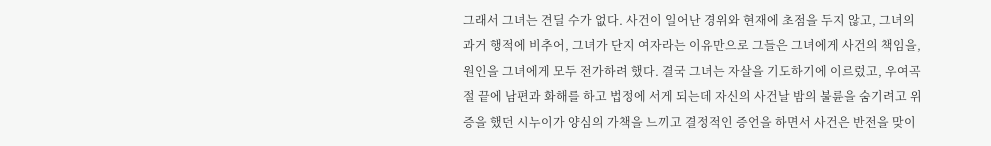그래서 그녀는 견딜 수가 없다. 사건이 일어난 경위와 현재에 초점을 두지 않고, 그녀의 과거 행적에 비추어, 그녀가 단지 여자라는 이유만으로 그들은 그녀에게 사건의 책임을, 원인을 그녀에게 모두 전가하려 했다. 결국 그녀는 자살을 기도하기에 이르렀고, 우여곡절 끝에 남편과 화해를 하고 법정에 서게 되는데 자신의 사건날 밤의 불륜을 숨기려고 위증을 했던 시누이가 양심의 가책을 느끼고 결정적인 증언을 하면서 사건은 반전을 맞이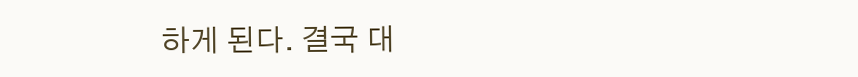하게 된다. 결국 대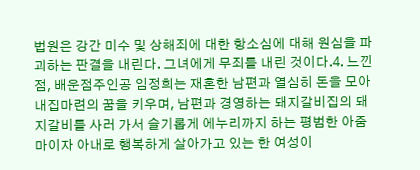법원은 강간 미수 및 상해죄에 대한 항소심에 대해 원심을 파괴하는 판결을 내린다. 그녀에게 무죄를 내린 것이다.4. 느낀점, 배운점주인공 임정희는 재혼한 남편과 열심히 돈을 모아 내집마련의 꿈을 키우며, 남편과 경영하는 돼지갈비집의 돼지갈비를 사러 가서 슬기롭게 에누리까지 하는 평범한 아줌마이자 아내로 행복하게 살아가고 있는 한 여성이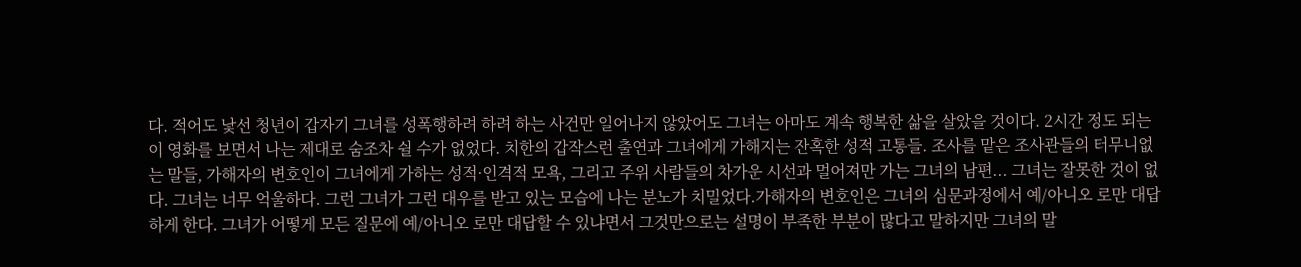다. 적어도 낯선 청년이 갑자기 그녀를 성폭행하려 하려 하는 사건만 일어나지 않았어도 그녀는 아마도 계속 행복한 삶을 살았을 것이다. 2시간 정도 되는 이 영화를 보면서 나는 제대로 숨조차 쉴 수가 없었다. 치한의 갑작스런 출연과 그녀에게 가해지는 잔혹한 성적 고통들. 조사를 맡은 조사관들의 터무니없는 말들, 가해자의 변호인이 그녀에게 가하는 성적·인격적 모욕, 그리고 주위 사람들의 차가운 시선과 멀어져만 가는 그녀의 남편... 그녀는 잘못한 것이 없다. 그녀는 너무 억울하다. 그런 그녀가 그런 대우를 받고 있는 모습에 나는 분노가 치밀었다.가해자의 변호인은 그녀의 심문과정에서 예/아니오 로만 대답하게 한다. 그녀가 어떻게 모든 질문에 예/아니오 로만 대답할 수 있냐면서 그것만으로는 설명이 부족한 부분이 많다고 말하지만 그녀의 말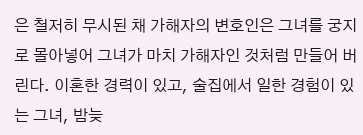은 철저히 무시된 채 가해자의 변호인은 그녀를 궁지로 몰아넣어 그녀가 마치 가해자인 것처럼 만들어 버린다. 이혼한 경력이 있고, 술집에서 일한 경험이 있는 그녀, 밤늦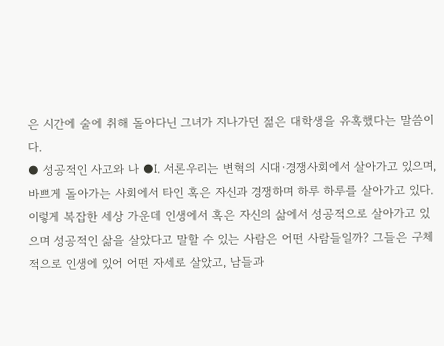은 시간에 술에 취해 돌아다닌 그녀가 지나가던 젊은 대학생을 유혹했다는 말씀이다.
● 성공적인 사고와 나 ●Ⅰ. 서론우리는 변혁의 시대·경쟁사회에서 살아가고 있으며, 바쁘게 돌아가는 사회에서 타인 혹은 자신과 경쟁하며 하루 하루를 살아가고 있다. 이렇게 복잡한 세상 가운데 인생에서 혹은 자신의 삶에서 성공적으로 살아가고 있으며 성공적인 삶을 살았다고 말할 수 있는 사람은 어떤 사람들일까? 그들은 구체적으로 인생에 있어 어떤 자세로 살았고, 남들과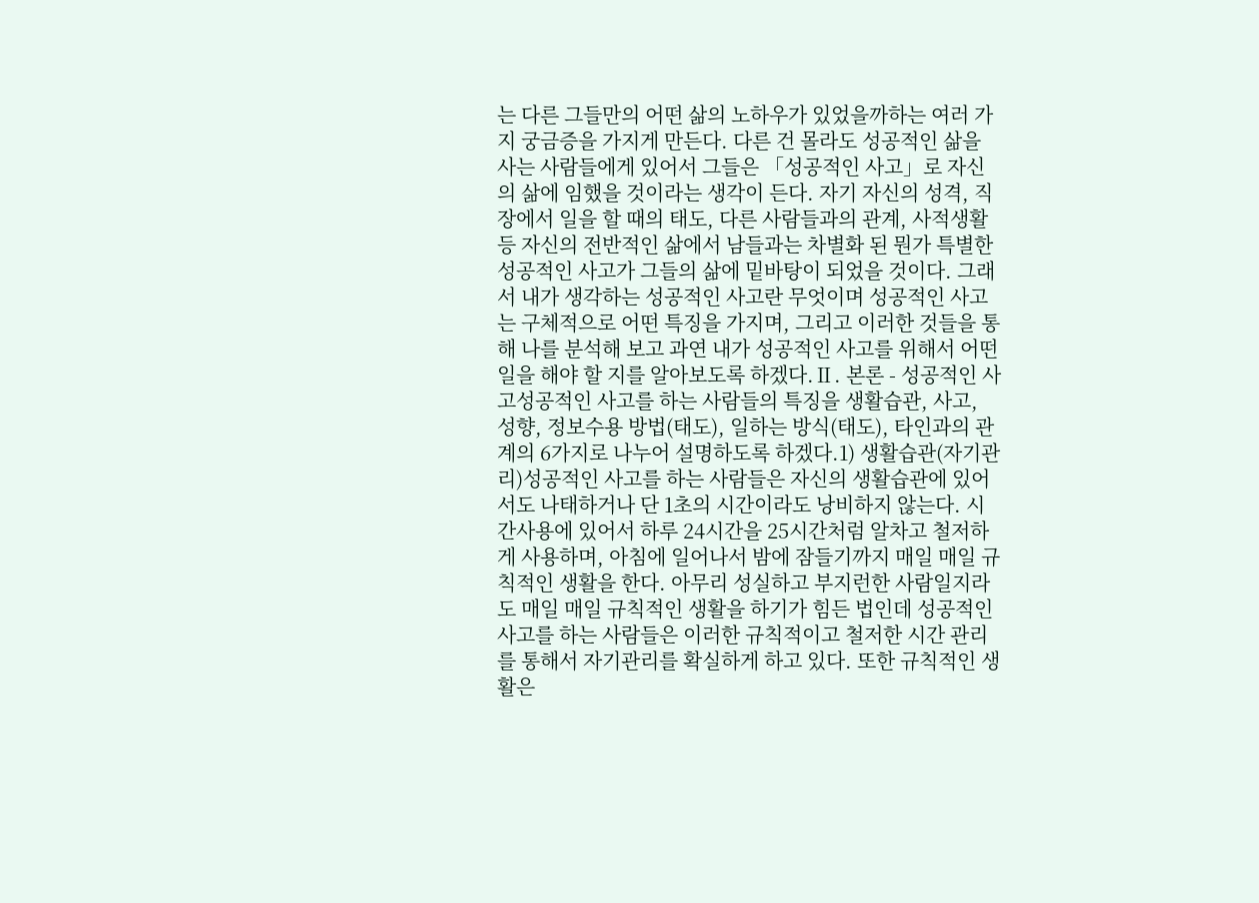는 다른 그들만의 어떤 삶의 노하우가 있었을까하는 여러 가지 궁금증을 가지게 만든다. 다른 건 몰라도 성공적인 삶을 사는 사람들에게 있어서 그들은 「성공적인 사고」로 자신의 삶에 임했을 것이라는 생각이 든다. 자기 자신의 성격, 직장에서 일을 할 때의 태도, 다른 사람들과의 관계, 사적생활 등 자신의 전반적인 삶에서 남들과는 차별화 된 뭔가 특별한 성공적인 사고가 그들의 삶에 밑바탕이 되었을 것이다. 그래서 내가 생각하는 성공적인 사고란 무엇이며 성공적인 사고는 구체적으로 어떤 특징을 가지며, 그리고 이러한 것들을 통해 나를 분석해 보고 과연 내가 성공적인 사고를 위해서 어떤 일을 해야 할 지를 알아보도록 하겠다.Ⅱ. 본론 - 성공적인 사고성공적인 사고를 하는 사람들의 특징을 생활습관, 사고, 성향, 정보수용 방법(태도), 일하는 방식(태도), 타인과의 관계의 6가지로 나누어 설명하도록 하겠다.1) 생활습관(자기관리)성공적인 사고를 하는 사람들은 자신의 생활습관에 있어서도 나태하거나 단 1초의 시간이라도 낭비하지 않는다. 시간사용에 있어서 하루 24시간을 25시간처럼 알차고 철저하게 사용하며, 아침에 일어나서 밤에 잠들기까지 매일 매일 규칙적인 생활을 한다. 아무리 성실하고 부지런한 사람일지라도 매일 매일 규칙적인 생활을 하기가 힘든 법인데 성공적인 사고를 하는 사람들은 이러한 규칙적이고 철저한 시간 관리를 통해서 자기관리를 확실하게 하고 있다. 또한 규칙적인 생활은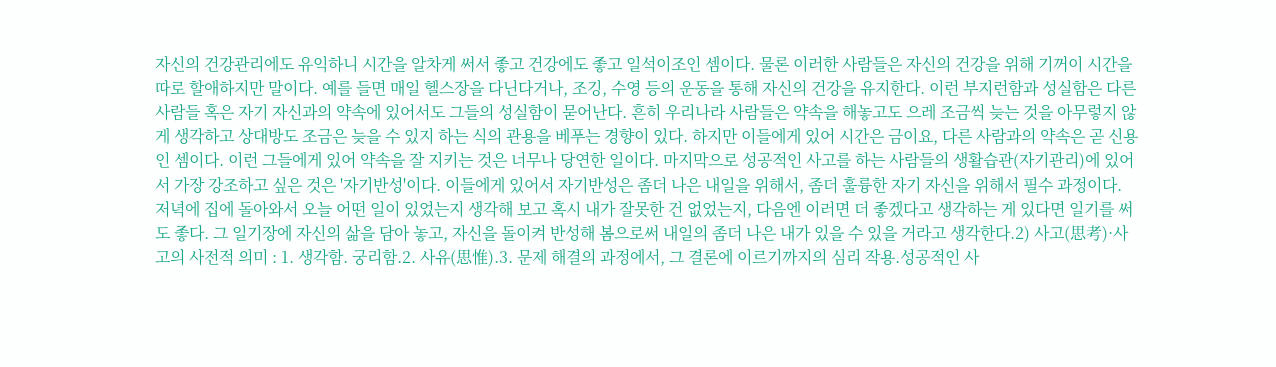자신의 건강관리에도 유익하니 시간을 알차게 써서 좋고 건강에도 좋고 일석이조인 셈이다. 물론 이러한 사람들은 자신의 건강을 위해 기꺼이 시간을 따로 할애하지만 말이다. 예를 들면 매일 헬스장을 다닌다거나, 조깅, 수영 등의 운동을 통해 자신의 건강을 유지한다. 이런 부지런함과 성실함은 다른 사람들 혹은 자기 자신과의 약속에 있어서도 그들의 성실함이 묻어난다. 흔히 우리나라 사람들은 약속을 해놓고도 으레 조금씩 늦는 것을 아무렇지 않게 생각하고 상대방도 조금은 늦을 수 있지 하는 식의 관용을 베푸는 경향이 있다. 하지만 이들에게 있어 시간은 금이요, 다른 사람과의 약속은 곧 신용인 셈이다. 이런 그들에게 있어 약속을 잘 지키는 것은 너무나 당연한 일이다. 마지막으로 성공적인 사고를 하는 사람들의 생활습관(자기관리)에 있어서 가장 강조하고 싶은 것은 '자기반성'이다. 이들에게 있어서 자기반성은 좀더 나은 내일을 위해서, 좀더 훌륭한 자기 자신을 위해서 필수 과정이다. 저녁에 집에 돌아와서 오늘 어떤 일이 있었는지 생각해 보고 혹시 내가 잘못한 건 없었는지, 다음엔 이러면 더 좋겠다고 생각하는 게 있다면 일기를 써도 좋다. 그 일기장에 자신의 삶을 담아 놓고, 자신을 돌이켜 반성해 봄으로써 내일의 좀더 나은 내가 있을 수 있을 거라고 생각한다.2) 사고(思考)·사고의 사전적 의미 : 1. 생각함. 궁리함.2. 사유(思惟).3. 문제 해결의 과정에서, 그 결론에 이르기까지의 심리 작용.성공적인 사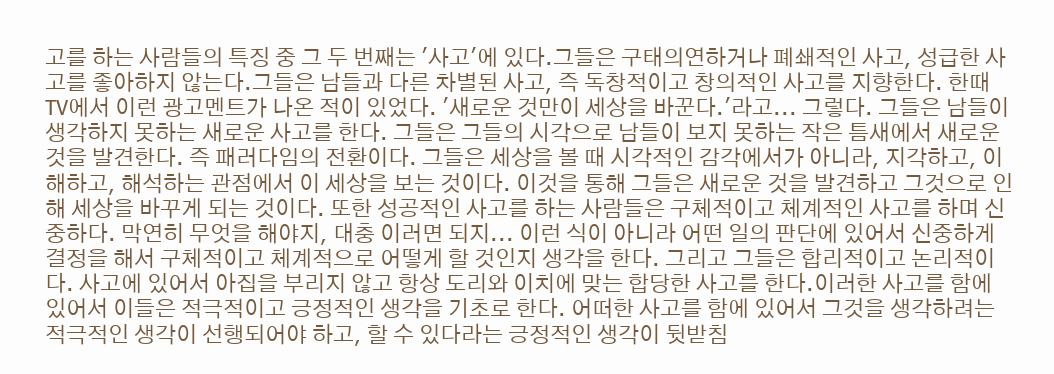고를 하는 사람들의 특징 중 그 두 번째는 '사고'에 있다.그들은 구태의연하거나 폐쇄적인 사고, 성급한 사고를 좋아하지 않는다.그들은 남들과 다른 차별된 사고, 즉 독창적이고 창의적인 사고를 지향한다. 한때 TV에서 이런 광고멘트가 나온 적이 있었다. '새로운 것만이 세상을 바꾼다.'라고... 그렇다. 그들은 남들이 생각하지 못하는 새로운 사고를 한다. 그들은 그들의 시각으로 남들이 보지 못하는 작은 틈새에서 새로운 것을 발견한다. 즉 패러다임의 전환이다. 그들은 세상을 볼 때 시각적인 감각에서가 아니라, 지각하고, 이해하고, 해석하는 관점에서 이 세상을 보는 것이다. 이것을 통해 그들은 새로운 것을 발견하고 그것으로 인해 세상을 바꾸게 되는 것이다. 또한 성공적인 사고를 하는 사람들은 구체적이고 체계적인 사고를 하며 신중하다. 막연히 무엇을 해야지, 대충 이러면 되지... 이런 식이 아니라 어떤 일의 판단에 있어서 신중하게 결정을 해서 구체적이고 체계적으로 어떻게 할 것인지 생각을 한다. 그리고 그들은 합리적이고 논리적이다. 사고에 있어서 아집을 부리지 않고 항상 도리와 이치에 맞는 합당한 사고를 한다.이러한 사고를 함에 있어서 이들은 적극적이고 긍정적인 생각을 기초로 한다. 어떠한 사고를 함에 있어서 그것을 생각하려는 적극적인 생각이 선행되어야 하고, 할 수 있다라는 긍정적인 생각이 뒷받침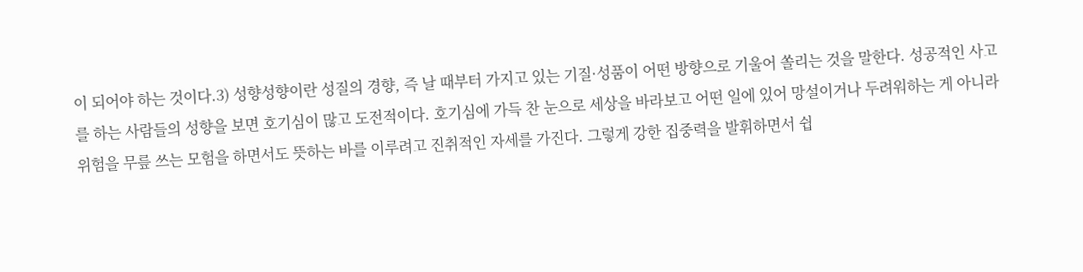이 되어야 하는 것이다.3) 성향성향이란 성질의 경향, 즉 날 때부터 가지고 있는 기질·성품이 어떤 방향으로 기울어 쏠리는 것을 말한다. 성공적인 사고를 하는 사람들의 성향을 보면 호기심이 많고 도전적이다. 호기심에 가득 찬 눈으로 세상을 바라보고 어떤 일에 있어 망설이거나 두려워하는 게 아니라 위험을 무릎 쓰는 모험을 하면서도 뜻하는 바를 이루려고 진취적인 자세를 가진다. 그렇게 강한 집중력을 발휘하면서 쉽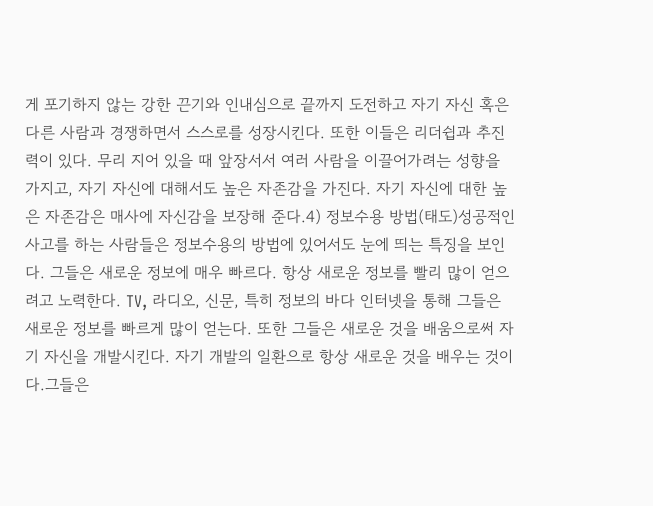게 포기하지 않는 강한 끈기와 인내심으로 끝까지 도전하고 자기 자신 혹은 다른 사람과 경쟁하면서 스스로를 성장시킨다. 또한 이들은 리더쉽과 추진력이 있다. 무리 지어 있을 때 앞장서서 여러 사람을 이끌어가려는 성향을 가지고, 자기 자신에 대해서도 높은 자존감을 가진다. 자기 자신에 대한 높은 자존감은 매사에 자신감을 보장해 준다.4) 정보수용 방법(태도)성공적인 사고를 하는 사람들은 정보수용의 방법에 있어서도 눈에 띄는 특징을 보인다. 그들은 새로운 정보에 매우 빠르다. 항상 새로운 정보를 빨리 많이 얻으려고 노력한다. TV, 라디오, 신문, 특히 정보의 바다 인터넷을 통해 그들은 새로운 정보를 빠르게 많이 얻는다. 또한 그들은 새로운 것을 배움으로써 자기 자신을 개발시킨다. 자기 개발의 일환으로 항상 새로운 것을 배우는 것이다.그들은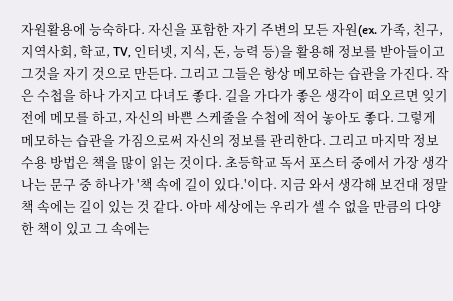자원활용에 능숙하다. 자신을 포함한 자기 주변의 모든 자원(ex. 가족, 친구, 지역사회, 학교, TV, 인터넷, 지식, 돈, 능력 등)을 활용해 정보를 받아들이고 그것을 자기 것으로 만든다. 그리고 그들은 항상 메모하는 습관을 가진다. 작은 수첩을 하나 가지고 다녀도 좋다. 길을 가다가 좋은 생각이 떠오르면 잊기 전에 메모를 하고, 자신의 바쁜 스케줄을 수첩에 적어 놓아도 좋다. 그렇게 메모하는 습관을 가짐으로써 자신의 정보를 관리한다. 그리고 마지막 정보수용 방법은 책을 많이 읽는 것이다. 초등학교 독서 포스터 중에서 가장 생각나는 문구 중 하나가 '책 속에 길이 있다.'이다. 지금 와서 생각해 보건대 정말 책 속에는 길이 있는 것 같다. 아마 세상에는 우리가 셀 수 없을 만큼의 다양한 책이 있고 그 속에는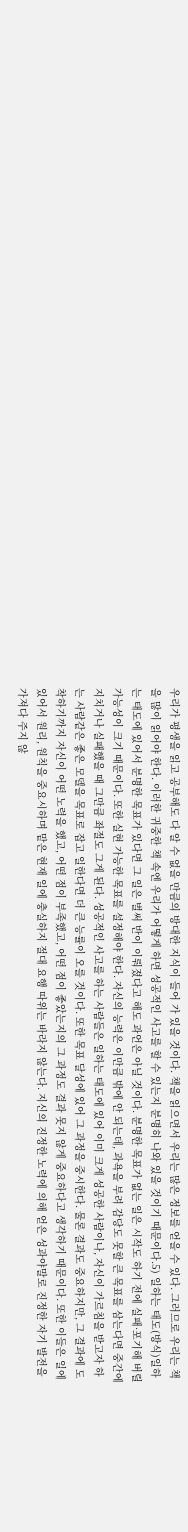우리가 평생을 읽고 공부해도 다 알 수 없을 만큼의 방대한 지식이 들어 가 있을 것이다. 책을 읽으면서 우리는 많은 정보를 얻을 수 있다. 그러므로 우리는 책을 많이 읽어야 한다. 이러한 귀중한 책 속엔 우리가 어떻게 하면 성공적인 사고를 할 수 있는지 분명히 나와 있을 것이기 때문이다.5) 일하는 태도(방식)일하는 태도에 있어서 분명한 목표가 있다면 그 일은 벌써 반이 이뤄졌다고 해도 과언은 아닐 것이다. 분명한 목표가 없는 일은 시작도 하기 전에 실패·포기해 버릴 가능성이 크기 때문이다. 또한 실현 가능한 목표를 설정해야 한다. 자신의 능력은 이만큼 밖에 안 되는데, 과욕을 부려 감당도 못할 큰 목표를 삼는다면 중간에 지치거나 실패했을 때 그만큼 좌절도 그게 된다. 성공적인 사고를 하는 사람들은 일하는 태도에 있어 이미 크게 성공한 사람이나, 자신이 가르침을 받고자 하는 사람같은 좋은 모델을 목표로 잡고 일한다면 더 큰 능률이 오를 것이다. 또한 목표 달성에 있어 그 과정을 중시한다. 물론 결과도 중요하지만, 그 결과에 도착하기까지 자신이 어떤 노력을 했고, 어떤 점이 부족했고, 어떤 점이 좋았는지의 그 과정도 결과 못지 않게 중요하다고 생각하기 때문이다. 또한 이들은 일에 있어서 원리, 원칙을 중요시하며 맡은 현재 일에 충실하지 절대 요행 따위는 바라지 않는다. 지신의 진정한 노력에 의해 얻은 성과야말로 진정한 자기 발전을 가져다 주지 않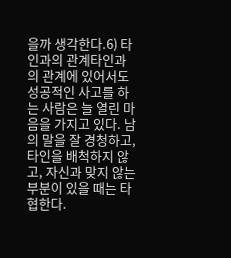을까 생각한다.6) 타인과의 관계타인과의 관계에 있어서도 성공적인 사고를 하는 사람은 늘 열린 마음을 가지고 있다. 남의 말을 잘 경청하고, 타인을 배척하지 않고, 자신과 맞지 않는 부분이 있을 때는 타협한다.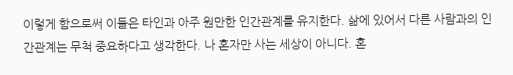이렇게 함으로써 이들은 타인과 아주 원만한 인간관계를 유지한다. 삶에 있어서 다른 사람과의 인간관계는 무척 중요하다고 생각한다. 나 혼자만 사는 세상이 아니다. 혼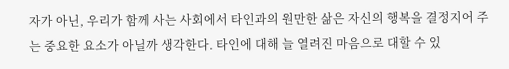자가 아닌, 우리가 함께 사는 사회에서 타인과의 원만한 삶은 자신의 행복을 결정지어 주는 중요한 요소가 아닐까 생각한다. 타인에 대해 늘 열려진 마음으로 대할 수 있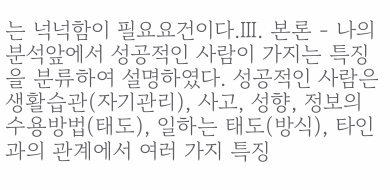는 넉넉함이 필요요건이다.Ⅲ. 본론 - 나의 분석앞에서 성공적인 사람이 가지는 특징을 분류하여 설명하였다. 성공적인 사람은 생활습관(자기관리), 사고, 성향, 정보의 수용방법(태도), 일하는 태도(방식), 타인과의 관계에서 여러 가지 특징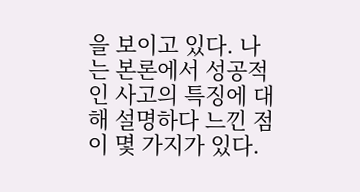을 보이고 있다. 나는 본론에서 성공적인 사고의 특징에 대해 설명하다 느낀 점이 몇 가지가 있다.